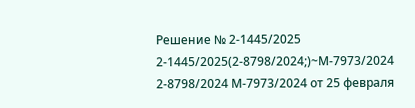Решение № 2-1445/2025 2-1445/2025(2-8798/2024;)~М-7973/2024 2-8798/2024 М-7973/2024 от 25 февраля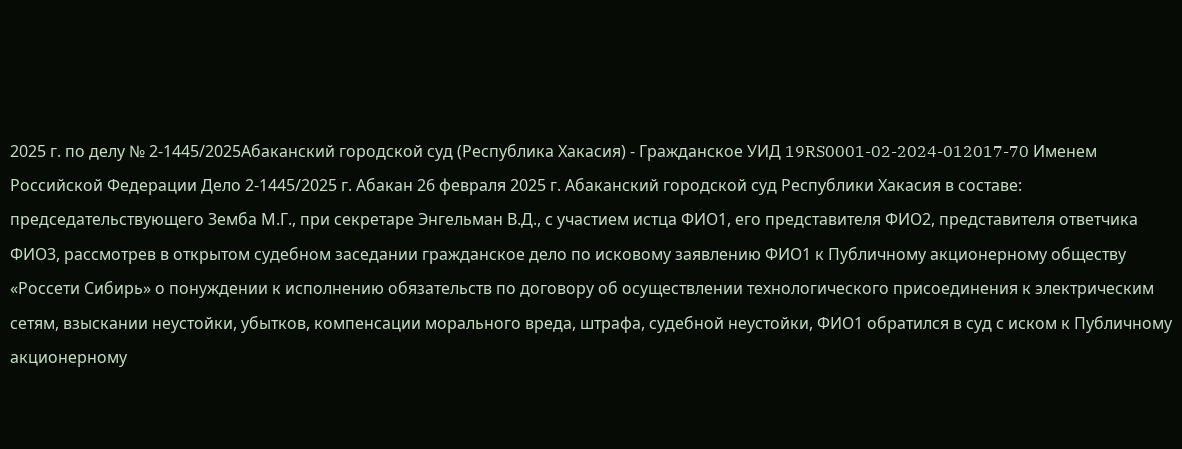2025 г. по делу № 2-1445/2025Абаканский городской суд (Республика Хакасия) - Гражданское УИД 19RS0001-02-2024-012017-70 Именем Российской Федерации Дело 2-1445/2025 г. Абакан 26 февраля 2025 г. Абаканский городской суд Республики Хакасия в составе: председательствующего Земба М.Г., при секретаре Энгельман В.Д., с участием истца ФИО1, его представителя ФИО2, представителя ответчика ФИО3, рассмотрев в открытом судебном заседании гражданское дело по исковому заявлению ФИО1 к Публичному акционерному обществу «Россети Сибирь» о понуждении к исполнению обязательств по договору об осуществлении технологического присоединения к электрическим сетям, взыскании неустойки, убытков, компенсации морального вреда, штрафа, судебной неустойки, ФИО1 обратился в суд с иском к Публичному акционерному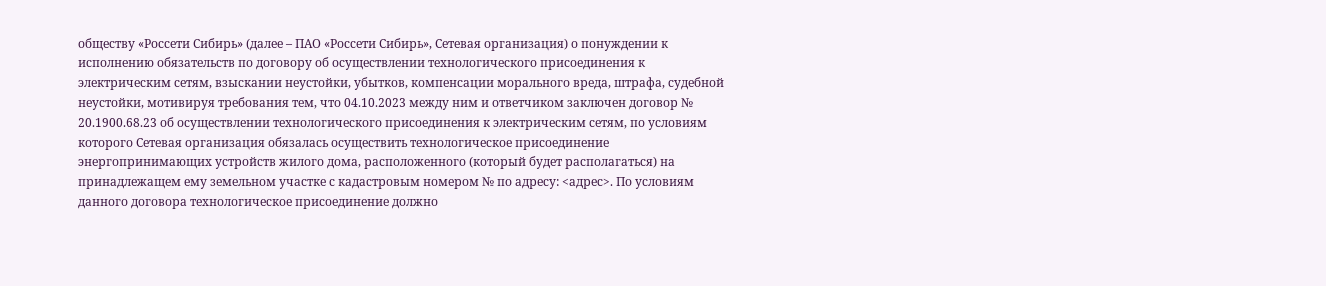обществу «Россети Сибирь» (далее – ПАО «Россети Сибирь», Сетевая организация) о понуждении к исполнению обязательств по договору об осуществлении технологического присоединения к электрическим сетям, взыскании неустойки, убытков, компенсации морального вреда, штрафа, судебной неустойки, мотивируя требования тем, что 04.10.2023 между ним и ответчиком заключен договор № 20.1900.68.23 об осуществлении технологического присоединения к электрическим сетям, по условиям которого Сетевая организация обязалась осуществить технологическое присоединение энергопринимающих устройств жилого дома, расположенного (который будет располагаться) на принадлежащем ему земельном участке с кадастровым номером № по адресу: <адрес>. По условиям данного договора технологическое присоединение должно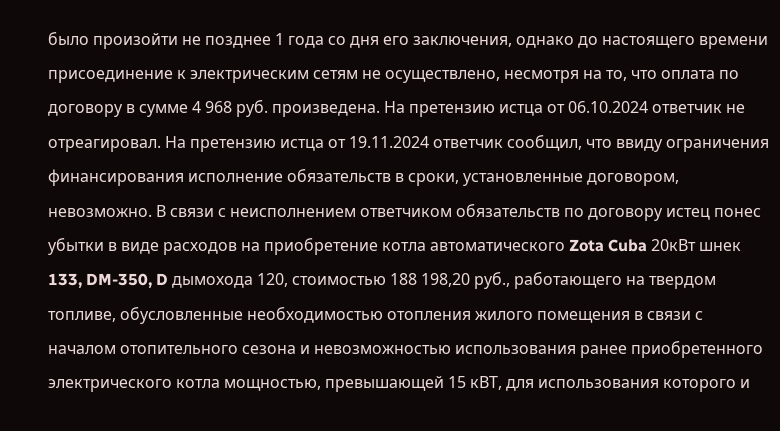было произойти не позднее 1 года со дня его заключения, однако до настоящего времени присоединение к электрическим сетям не осуществлено, несмотря на то, что оплата по договору в сумме 4 968 руб. произведена. На претензию истца от 06.10.2024 ответчик не отреагировал. На претензию истца от 19.11.2024 ответчик сообщил, что ввиду ограничения финансирования исполнение обязательств в сроки, установленные договором, невозможно. В связи с неисполнением ответчиком обязательств по договору истец понес убытки в виде расходов на приобретение котла автоматического Zota Cuba 20кВт шнек 133, DM-350, D дымохода 120, стоимостью 188 198,20 руб., работающего на твердом топливе, обусловленные необходимостью отопления жилого помещения в связи с началом отопительного сезона и невозможностью использования ранее приобретенного электрического котла мощностью, превышающей 15 кВТ, для использования которого и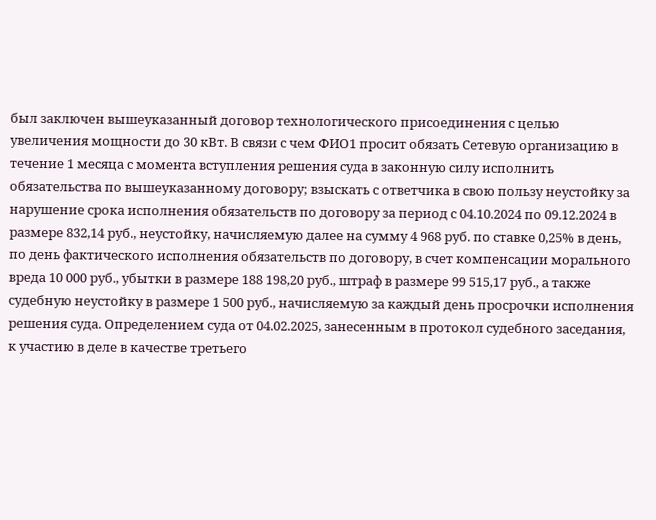был заключен вышеуказанный договор технологического присоединения с целью увеличения мощности до 30 кВт. В связи с чем ФИО1 просит обязать Сетевую организацию в течение 1 месяца с момента вступления решения суда в законную силу исполнить обязательства по вышеуказанному договору; взыскать с ответчика в свою пользу неустойку за нарушение срока исполнения обязательств по договору за период с 04.10.2024 по 09.12.2024 в размере 832,14 руб., неустойку, начисляемую далее на сумму 4 968 руб. по ставке 0,25% в день, по день фактического исполнения обязательств по договору, в счет компенсации морального вреда 10 000 руб., убытки в размере 188 198,20 руб., штраф в размере 99 515,17 руб., а также судебную неустойку в размере 1 500 руб., начисляемую за каждый день просрочки исполнения решения суда. Определением суда от 04.02.2025, занесенным в протокол судебного заседания, к участию в деле в качестве третьего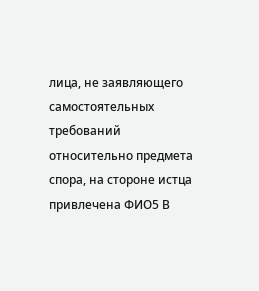лица, не заявляющего самостоятельных требований относительно предмета спора, на стороне истца привлечена ФИО5 В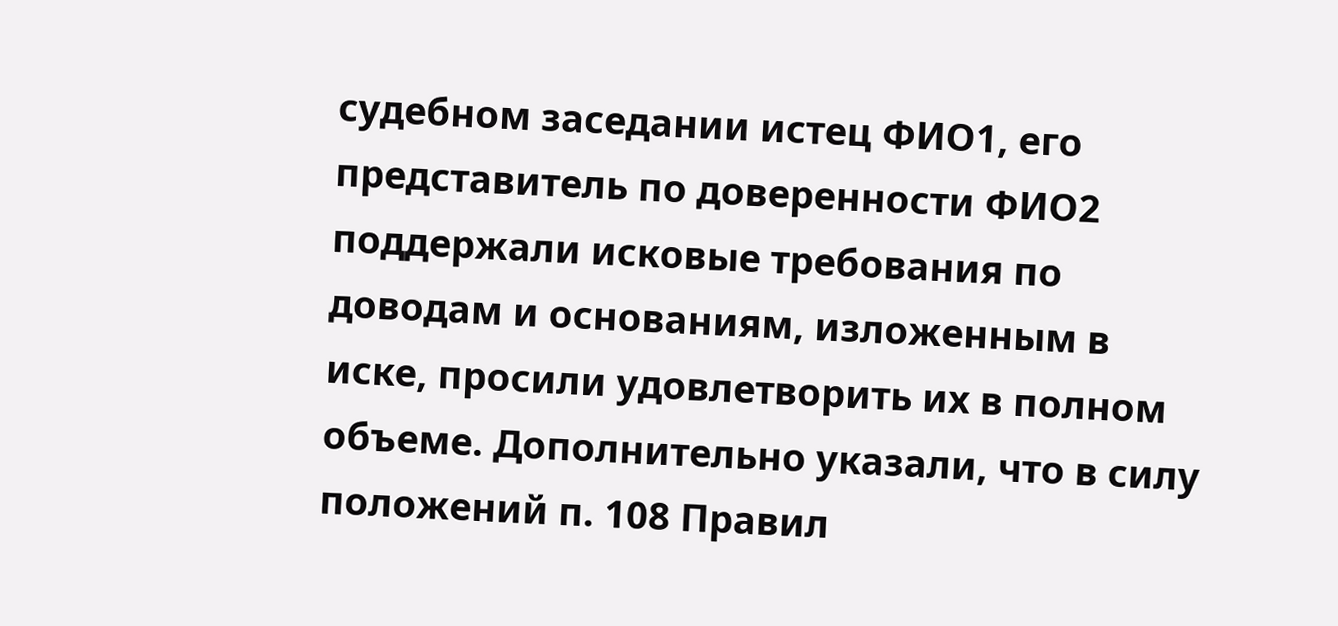судебном заседании истец ФИО1, его представитель по доверенности ФИО2 поддержали исковые требования по доводам и основаниям, изложенным в иске, просили удовлетворить их в полном объеме. Дополнительно указали, что в силу положений п. 108 Правил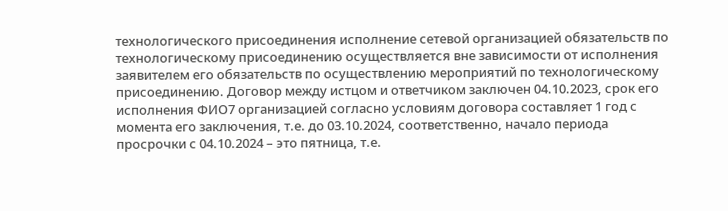технологического присоединения исполнение сетевой организацией обязательств по технологическому присоединению осуществляется вне зависимости от исполнения заявителем его обязательств по осуществлению мероприятий по технологическому присоединению. Договор между истцом и ответчиком заключен 04.10.2023, срок его исполнения ФИО7 организацией согласно условиям договора составляет 1 год с момента его заключения, т.е. до 03.10.2024, соответственно, начало периода просрочки с 04.10.2024 – это пятница, т.е.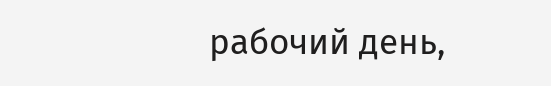рабочий день,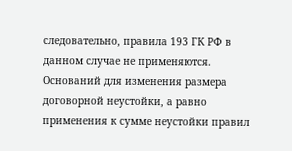следовательно, правила 193 ГК РФ в данном случае не применяются. Оснований для изменения размера договорной неустойки, а равно применения к сумме неустойки правил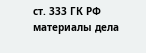ст. 333 ГК РФ материалы дела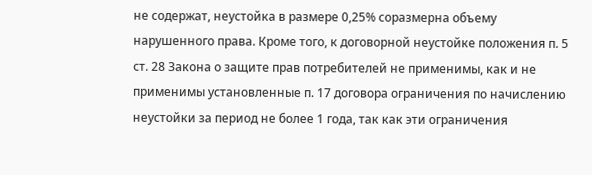не содержат, неустойка в размере 0,25% соразмерна объему нарушенного права. Кроме того, к договорной неустойке положения п. 5 ст. 28 Закона о защите прав потребителей не применимы, как и не применимы установленные п. 17 договора ограничения по начислению неустойки за период не более 1 года, так как эти ограничения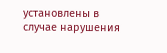установлены в случае нарушения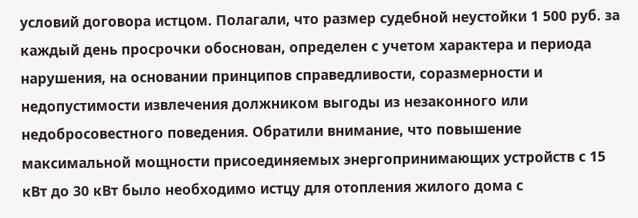условий договора истцом. Полагали, что размер судебной неустойки 1 500 руб. за каждый день просрочки обоснован, определен с учетом характера и периода нарушения, на основании принципов справедливости, соразмерности и недопустимости извлечения должником выгоды из незаконного или недобросовестного поведения. Обратили внимание, что повышение максимальной мощности присоединяемых энергопринимающих устройств с 15 кВт до 30 кВт было необходимо истцу для отопления жилого дома с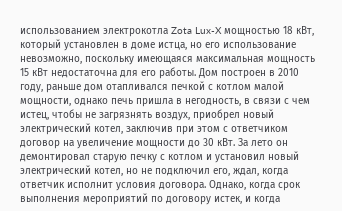использованием электрокотла Zota Lux-X мощностью 18 кВт, который установлен в доме истца, но его использование невозможно, поскольку имеющаяся максимальная мощность 15 кВт недостаточна для его работы. Дом построен в 2010 году, раньше дом отапливался печкой с котлом малой мощности, однако печь пришла в негодность, в связи с чем истец, чтобы не загрязнять воздух, приобрел новый электрический котел, заключив при этом с ответчиком договор на увеличение мощности до 30 кВт. За лето он демонтировал старую печку с котлом и установил новый электрический котел, но не подключил его, ждал, когда ответчик исполнит условия договора. Однако, когда срок выполнения мероприятий по договору истек, и когда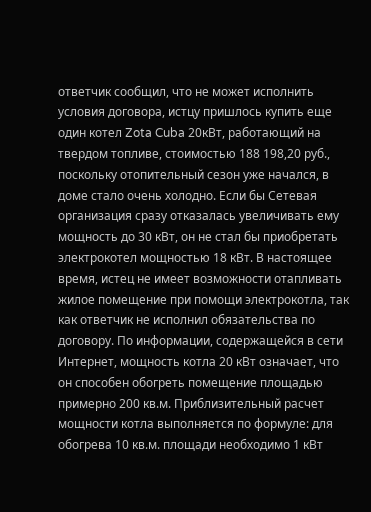ответчик сообщил, что не может исполнить условия договора, истцу пришлось купить еще один котел Zota Cuba 20кВт, работающий на твердом топливе, стоимостью 188 198,20 руб., поскольку отопительный сезон уже начался, в доме стало очень холодно. Если бы Сетевая организация сразу отказалась увеличивать ему мощность до 30 кВт, он не стал бы приобретать электрокотел мощностью 18 кВт. В настоящее время, истец не имеет возможности отапливать жилое помещение при помощи электрокотла, так как ответчик не исполнил обязательства по договору. По информации, содержащейся в сети Интернет, мощность котла 20 кВт означает, что он способен обогреть помещение площадью примерно 200 кв.м. Приблизительный расчет мощности котла выполняется по формуле: для обогрева 10 кв.м. площади необходимо 1 кВт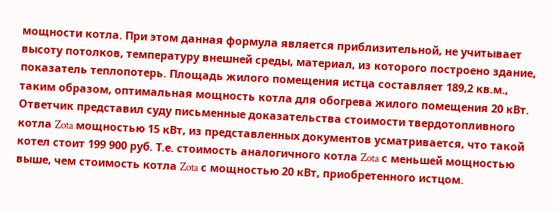мощности котла. При этом данная формула является приблизительной, не учитывает высоту потолков, температуру внешней среды, материал, из которого построено здание, показатель теплопотерь. Площадь жилого помещения истца составляет 189,2 кв.м., таким образом, оптимальная мощность котла для обогрева жилого помещения 20 кВт. Ответчик представил суду письменные доказательства стоимости твердотопливного котла Zota мощностью 15 кВт, из представленных документов усматривается, что такой котел стоит 199 900 руб. Т.е. стоимость аналогичного котла Zota с меньшей мощностью выше, чем стоимость котла Zota с мощностью 20 кВт, приобретенного истцом.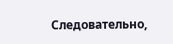Следовательно,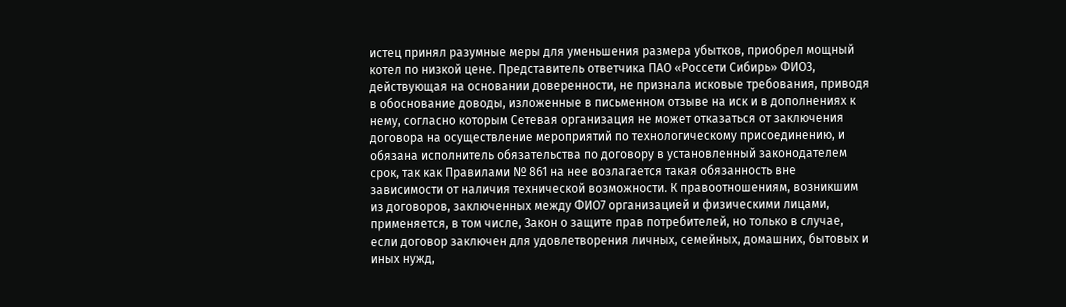истец принял разумные меры для уменьшения размера убытков, приобрел мощный котел по низкой цене. Представитель ответчика ПАО «Россети Сибирь» ФИО3, действующая на основании доверенности, не признала исковые требования, приводя в обоснование доводы, изложенные в письменном отзыве на иск и в дополнениях к нему, согласно которым Сетевая организация не может отказаться от заключения договора на осуществление мероприятий по технологическому присоединению, и обязана исполнитель обязательства по договору в установленный законодателем срок, так как Правилами № 861 на нее возлагается такая обязанность вне зависимости от наличия технической возможности. К правоотношениям, возникшим из договоров, заключенных между ФИО7 организацией и физическими лицами, применяется, в том числе, Закон о защите прав потребителей, но только в случае, если договор заключен для удовлетворения личных, семейных, домашних, бытовых и иных нужд,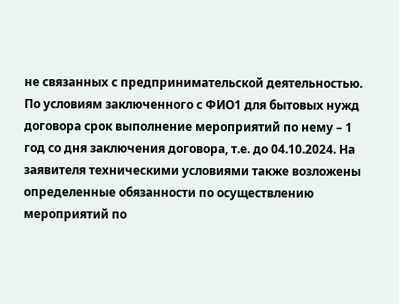не связанных с предпринимательской деятельностью. По условиям заключенного с ФИО1 для бытовых нужд договора срок выполнение мероприятий по нему – 1 год со дня заключения договора, т.е. до 04.10.2024. На заявителя техническими условиями также возложены определенные обязанности по осуществлению мероприятий по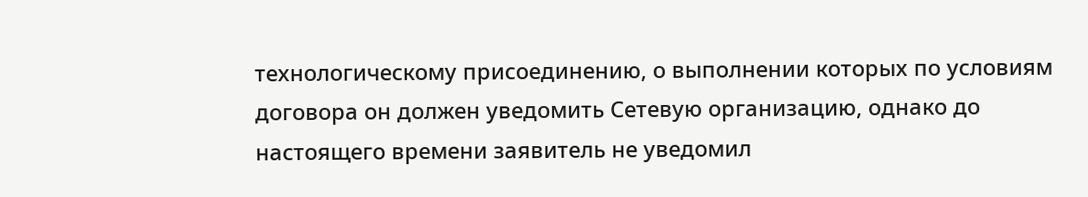технологическому присоединению, о выполнении которых по условиям договора он должен уведомить Сетевую организацию, однако до настоящего времени заявитель не уведомил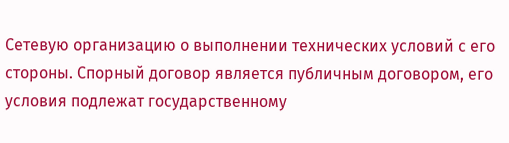Сетевую организацию о выполнении технических условий с его стороны. Спорный договор является публичным договором, его условия подлежат государственному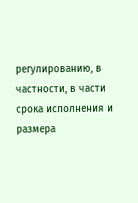регулированию, в частности, в части срока исполнения и размера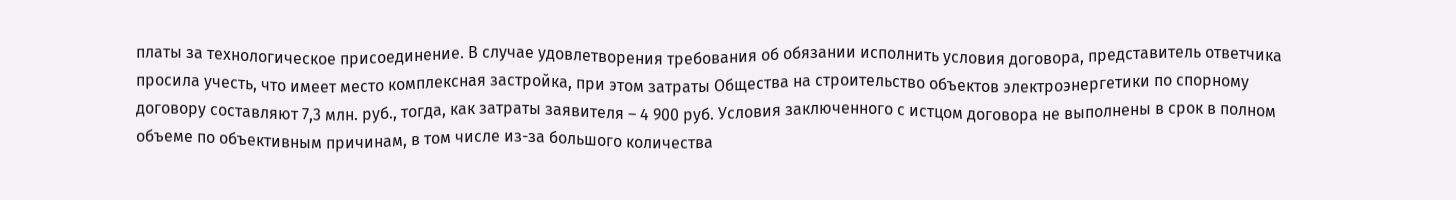платы за технологическое присоединение. В случае удовлетворения требования об обязании исполнить условия договора, представитель ответчика просила учесть, что имеет место комплексная застройка, при этом затраты Общества на строительство объектов электроэнергетики по спорному договору составляют 7,3 млн. руб., тогда, как затраты заявителя – 4 900 руб. Условия заключенного с истцом договора не выполнены в срок в полном объеме по объективным причинам, в том числе из-за большого количества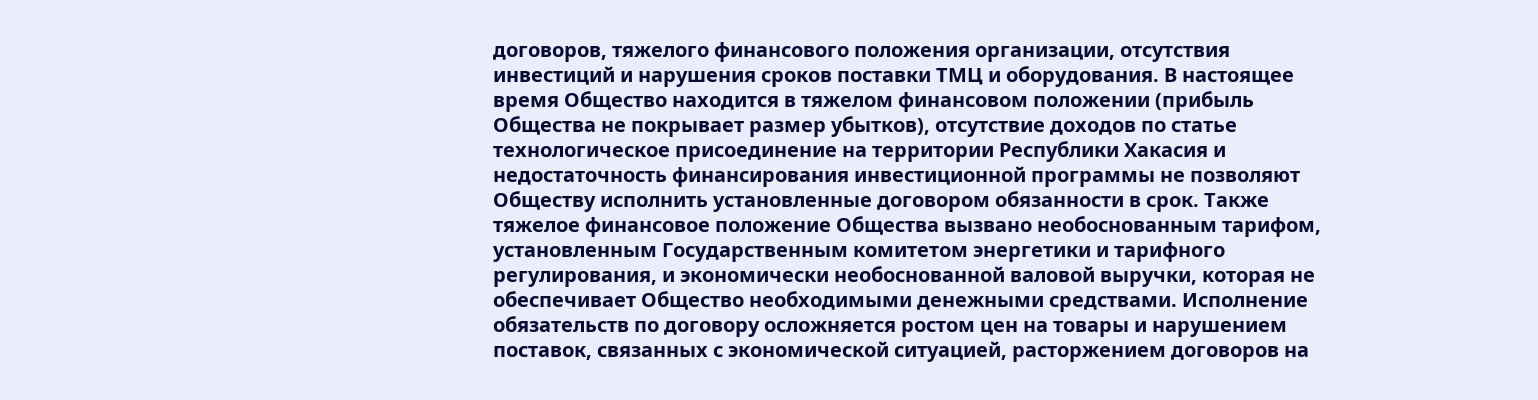договоров, тяжелого финансового положения организации, отсутствия инвестиций и нарушения сроков поставки ТМЦ и оборудования. В настоящее время Общество находится в тяжелом финансовом положении (прибыль Общества не покрывает размер убытков), отсутствие доходов по статье технологическое присоединение на территории Республики Хакасия и недостаточность финансирования инвестиционной программы не позволяют Обществу исполнить установленные договором обязанности в срок. Также тяжелое финансовое положение Общества вызвано необоснованным тарифом, установленным Государственным комитетом энергетики и тарифного регулирования, и экономически необоснованной валовой выручки, которая не обеспечивает Общество необходимыми денежными средствами. Исполнение обязательств по договору осложняется ростом цен на товары и нарушением поставок, связанных с экономической ситуацией, расторжением договоров на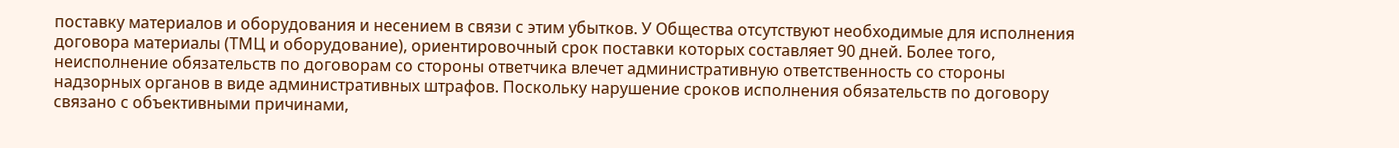поставку материалов и оборудования и несением в связи с этим убытков. У Общества отсутствуют необходимые для исполнения договора материалы (ТМЦ и оборудование), ориентировочный срок поставки которых составляет 90 дней. Более того, неисполнение обязательств по договорам со стороны ответчика влечет административную ответственность со стороны надзорных органов в виде административных штрафов. Поскольку нарушение сроков исполнения обязательств по договору связано с объективными причинами,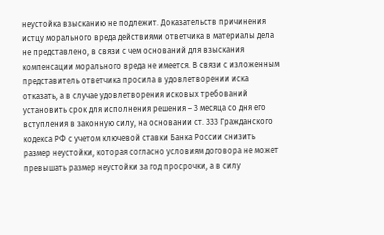неустойка взысканию не подлежит. Доказательств причинения истцу морального вреда действиями ответчика в материалы дела не представлено, в связи с чем оснований для взыскания компенсации морального вреда не имеется. В связи с изложенным представитель ответчика просила в удовлетворении иска отказать, а в случае удовлетворения исковых требований установить срок для исполнения решения – 3 месяца со дня его вступления в законную силу, на основании ст. 333 Гражданского кодекса РФ с учетом ключевой ставки Банка России снизить размер неустойки, которая согласно условиям договора не может превышать размер неустойки за год просрочки, а в силу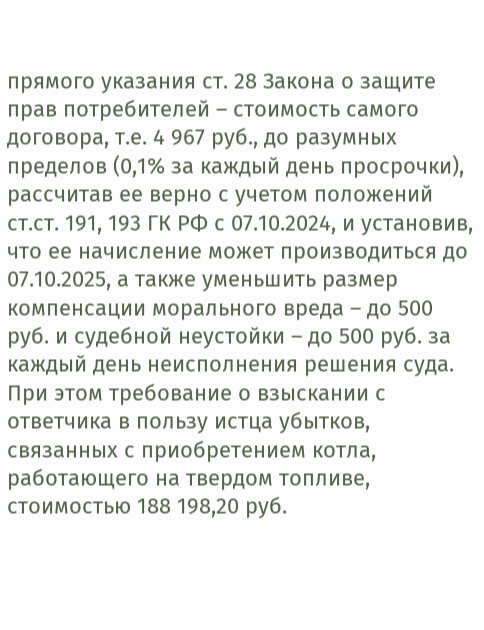прямого указания ст. 28 Закона о защите прав потребителей – стоимость самого договора, т.е. 4 967 руб., до разумных пределов (0,1% за каждый день просрочки), рассчитав ее верно с учетом положений ст.ст. 191, 193 ГК РФ с 07.10.2024, и установив, что ее начисление может производиться до 07.10.2025, а также уменьшить размер компенсации морального вреда – до 500 руб. и судебной неустойки – до 500 руб. за каждый день неисполнения решения суда. При этом требование о взыскании с ответчика в пользу истца убытков, связанных с приобретением котла, работающего на твердом топливе, стоимостью 188 198,20 руб.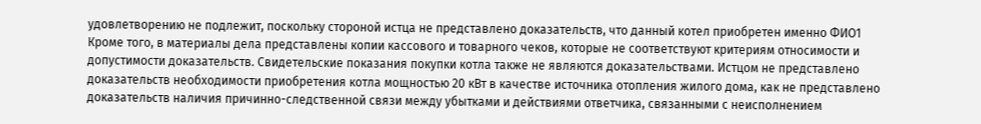удовлетворению не подлежит, поскольку стороной истца не представлено доказательств, что данный котел приобретен именно ФИО1 Кроме того, в материалы дела представлены копии кассового и товарного чеков, которые не соответствуют критериям относимости и допустимости доказательств. Свидетельские показания покупки котла также не являются доказательствами. Истцом не представлено доказательств необходимости приобретения котла мощностью 20 кВт в качестве источника отопления жилого дома, как не представлено доказательств наличия причинно-следственной связи между убытками и действиями ответчика, связанными с неисполнением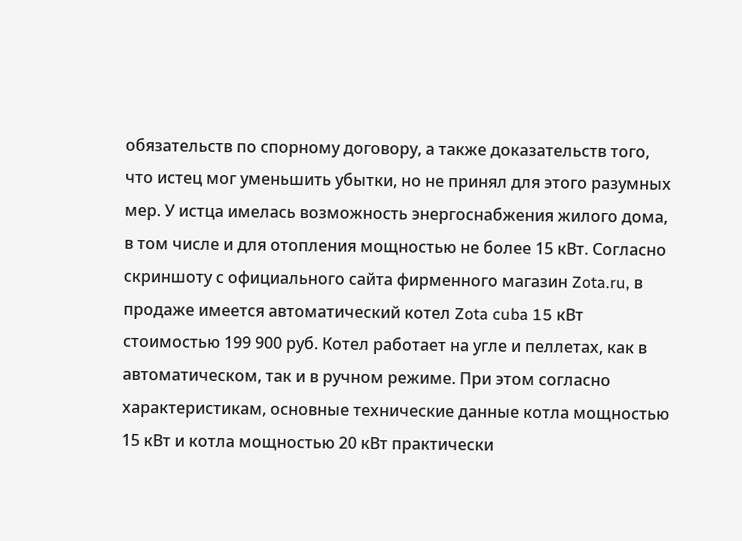обязательств по спорному договору, а также доказательств того, что истец мог уменьшить убытки, но не принял для этого разумных мер. У истца имелась возможность энергоснабжения жилого дома, в том числе и для отопления мощностью не более 15 кВт. Согласно скриншоту с официального сайта фирменного магазин Zota.ru, в продаже имеется автоматический котел Zota cuba 15 кВт стоимостью 199 900 руб. Котел работает на угле и пеллетах, как в автоматическом, так и в ручном режиме. При этом согласно характеристикам, основные технические данные котла мощностью 15 кВт и котла мощностью 20 кВт практически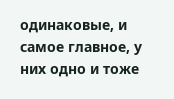одинаковые, и самое главное, у них одно и тоже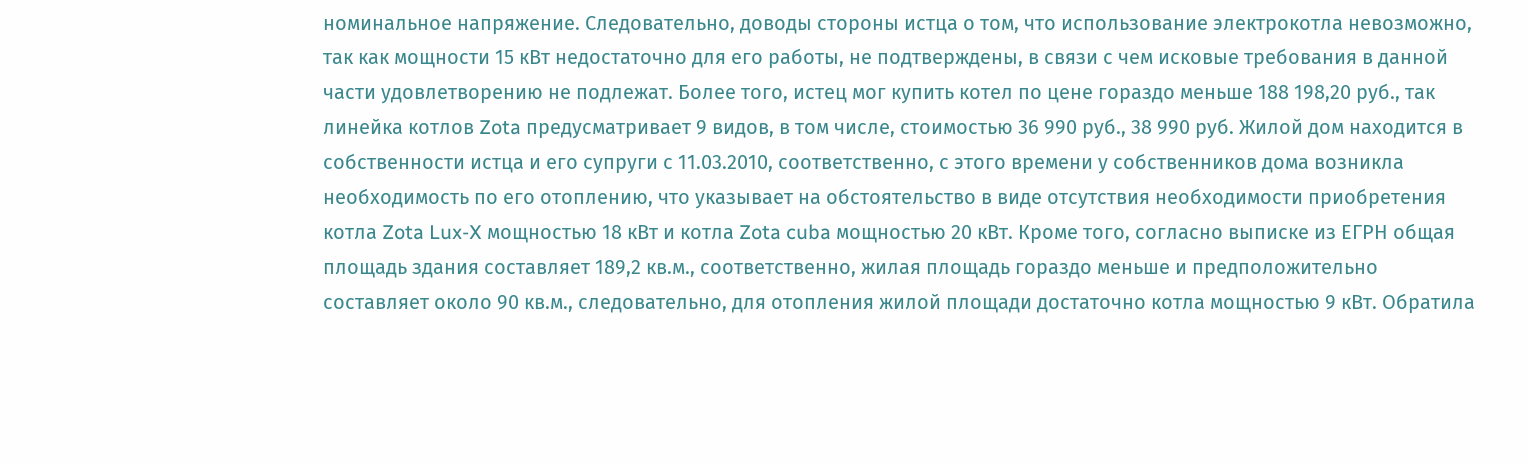номинальное напряжение. Следовательно, доводы стороны истца о том, что использование электрокотла невозможно, так как мощности 15 кВт недостаточно для его работы, не подтверждены, в связи с чем исковые требования в данной части удовлетворению не подлежат. Более того, истец мог купить котел по цене гораздо меньше 188 198,20 руб., так линейка котлов Zota предусматривает 9 видов, в том числе, стоимостью 36 990 руб., 38 990 руб. Жилой дом находится в собственности истца и его супруги с 11.03.2010, соответственно, с этого времени у собственников дома возникла необходимость по его отоплению, что указывает на обстоятельство в виде отсутствия необходимости приобретения котла Zota Lux-X мощностью 18 кВт и котла Zota cuba мощностью 20 кВт. Кроме того, согласно выписке из ЕГРН общая площадь здания составляет 189,2 кв.м., соответственно, жилая площадь гораздо меньше и предположительно составляет около 90 кв.м., следовательно, для отопления жилой площади достаточно котла мощностью 9 кВт. Обратила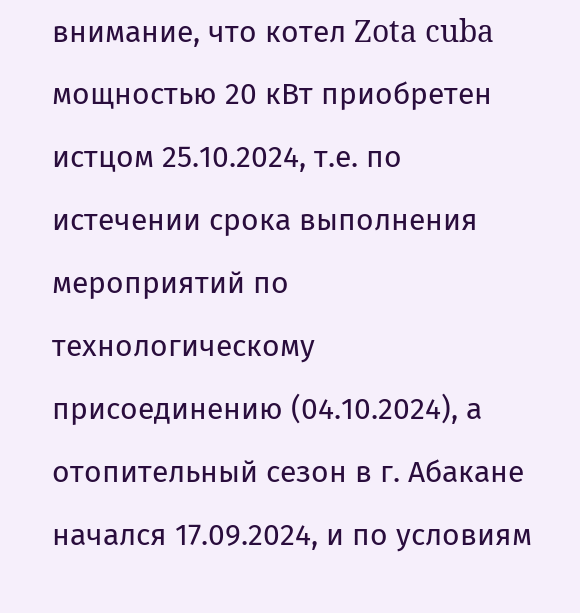внимание, что котел Zota cuba мощностью 20 кВт приобретен истцом 25.10.2024, т.е. по истечении срока выполнения мероприятий по технологическому присоединению (04.10.2024), а отопительный сезон в г. Абакане начался 17.09.2024, и по условиям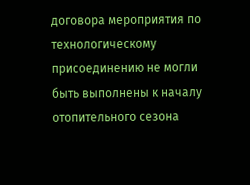договора мероприятия по технологическому присоединению не могли быть выполнены к началу отопительного сезона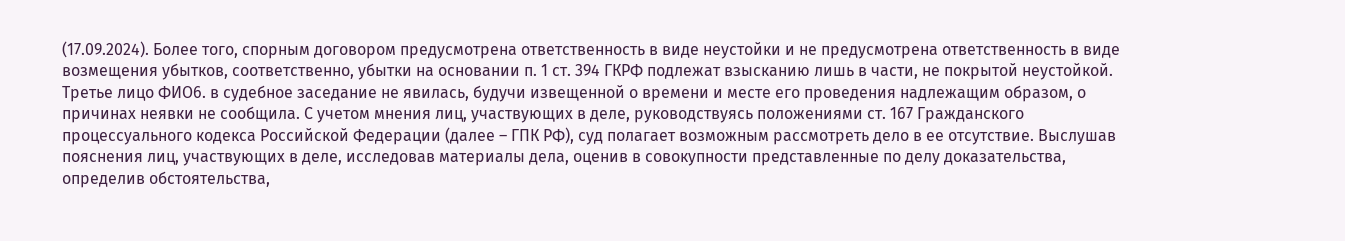(17.09.2024). Более того, спорным договором предусмотрена ответственность в виде неустойки и не предусмотрена ответственность в виде возмещения убытков, соответственно, убытки на основании п. 1 ст. 394 ГКРФ подлежат взысканию лишь в части, не покрытой неустойкой. Третье лицо ФИО6. в судебное заседание не явилась, будучи извещенной о времени и месте его проведения надлежащим образом, о причинах неявки не сообщила. С учетом мнения лиц, участвующих в деле, руководствуясь положениями ст. 167 Гражданского процессуального кодекса Российской Федерации (далее – ГПК РФ), суд полагает возможным рассмотреть дело в ее отсутствие. Выслушав пояснения лиц, участвующих в деле, исследовав материалы дела, оценив в совокупности представленные по делу доказательства, определив обстоятельства,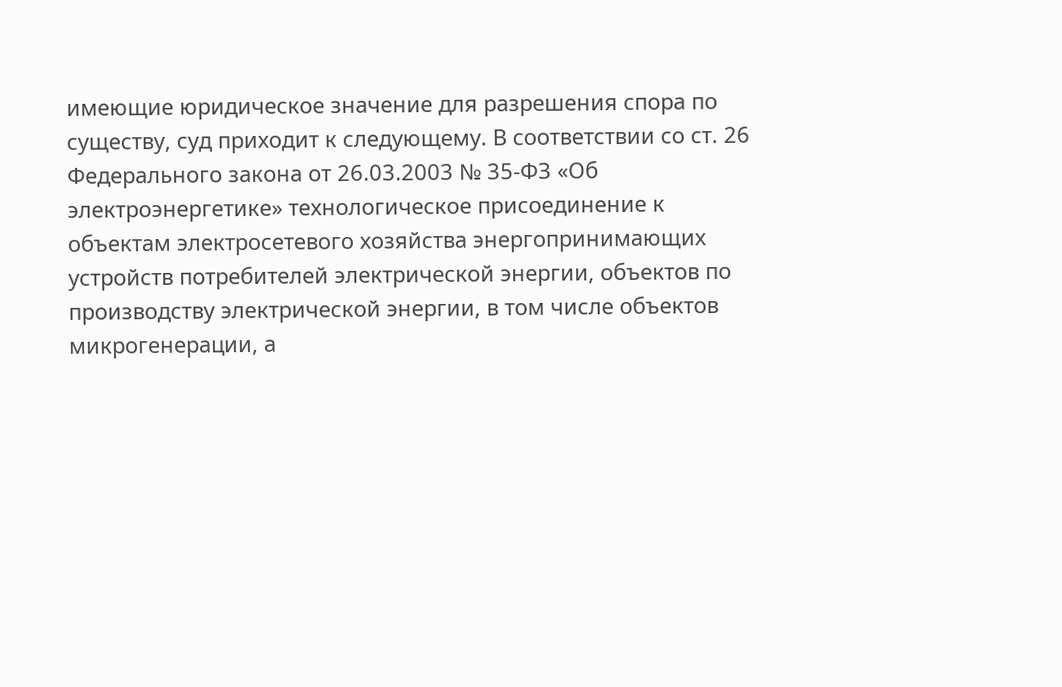имеющие юридическое значение для разрешения спора по существу, суд приходит к следующему. В соответствии со ст. 26 Федерального закона от 26.03.2003 № 35-ФЗ «Об электроэнергетике» технологическое присоединение к объектам электросетевого хозяйства энергопринимающих устройств потребителей электрической энергии, объектов по производству электрической энергии, в том числе объектов микрогенерации, а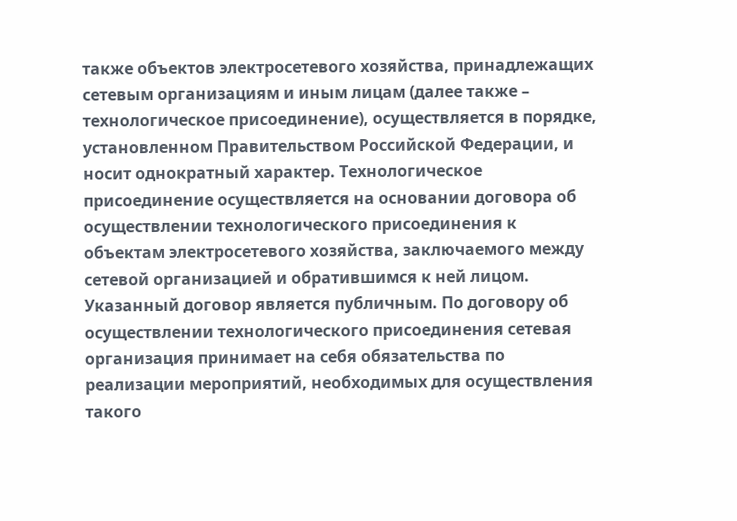также объектов электросетевого хозяйства, принадлежащих сетевым организациям и иным лицам (далее также – технологическое присоединение), осуществляется в порядке, установленном Правительством Российской Федерации, и носит однократный характер. Технологическое присоединение осуществляется на основании договора об осуществлении технологического присоединения к объектам электросетевого хозяйства, заключаемого между сетевой организацией и обратившимся к ней лицом. Указанный договор является публичным. По договору об осуществлении технологического присоединения сетевая организация принимает на себя обязательства по реализации мероприятий, необходимых для осуществления такого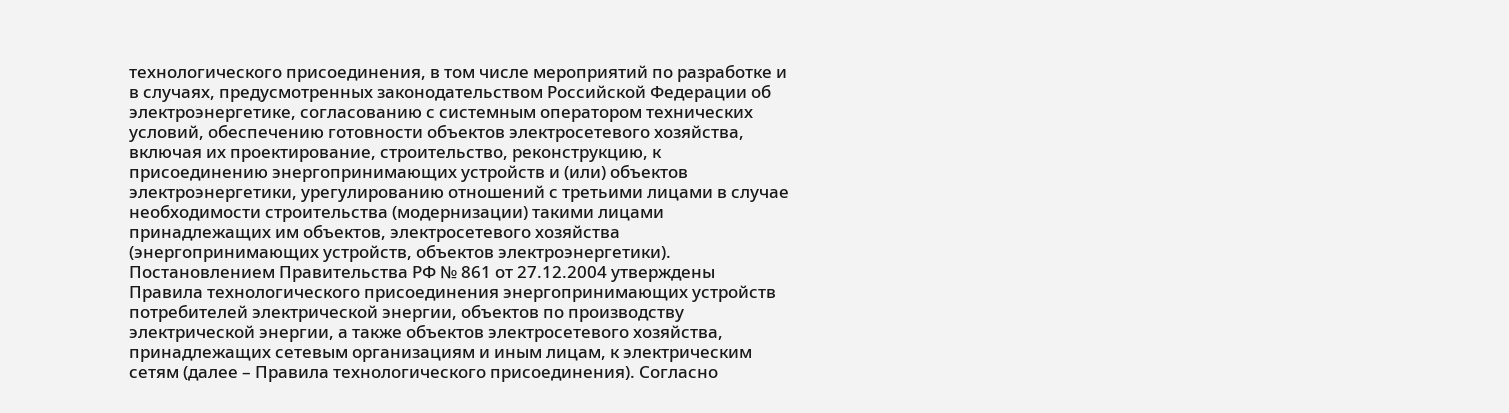технологического присоединения, в том числе мероприятий по разработке и в случаях, предусмотренных законодательством Российской Федерации об электроэнергетике, согласованию с системным оператором технических условий, обеспечению готовности объектов электросетевого хозяйства, включая их проектирование, строительство, реконструкцию, к присоединению энергопринимающих устройств и (или) объектов электроэнергетики, урегулированию отношений с третьими лицами в случае необходимости строительства (модернизации) такими лицами принадлежащих им объектов, электросетевого хозяйства (энергопринимающих устройств, объектов электроэнергетики). Постановлением Правительства РФ № 861 от 27.12.2004 утверждены Правила технологического присоединения энергопринимающих устройств потребителей электрической энергии, объектов по производству электрической энергии, а также объектов электросетевого хозяйства, принадлежащих сетевым организациям и иным лицам, к электрическим сетям (далее – Правила технологического присоединения). Согласно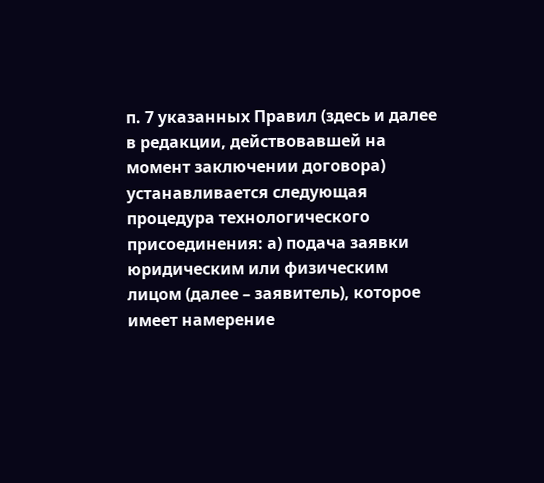п. 7 указанных Правил (здесь и далее в редакции, действовавшей на момент заключении договора) устанавливается следующая процедура технологического присоединения: а) подача заявки юридическим или физическим лицом (далее – заявитель), которое имеет намерение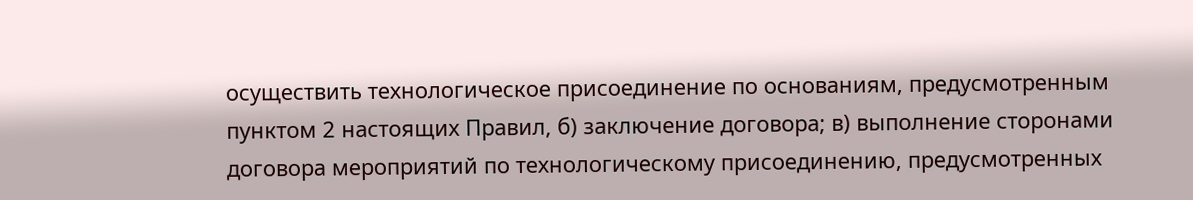осуществить технологическое присоединение по основаниям, предусмотренным пунктом 2 настоящих Правил, б) заключение договора; в) выполнение сторонами договора мероприятий по технологическому присоединению, предусмотренных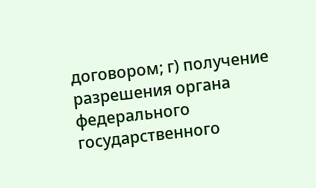договором; г) получение разрешения органа федерального государственного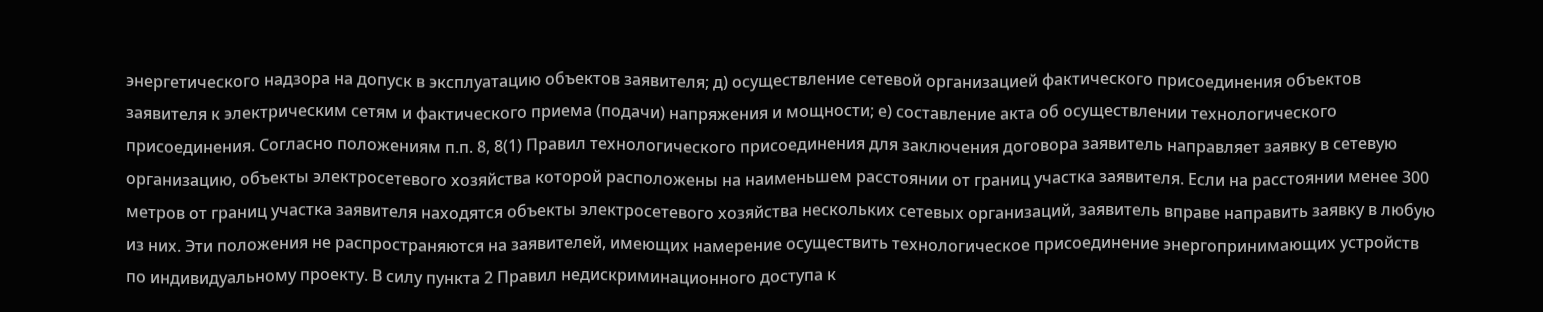энергетического надзора на допуск в эксплуатацию объектов заявителя; д) осуществление сетевой организацией фактического присоединения объектов заявителя к электрическим сетям и фактического приема (подачи) напряжения и мощности; е) составление акта об осуществлении технологического присоединения. Согласно положениям п.п. 8, 8(1) Правил технологического присоединения для заключения договора заявитель направляет заявку в сетевую организацию, объекты электросетевого хозяйства которой расположены на наименьшем расстоянии от границ участка заявителя. Если на расстоянии менее 300 метров от границ участка заявителя находятся объекты электросетевого хозяйства нескольких сетевых организаций, заявитель вправе направить заявку в любую из них. Эти положения не распространяются на заявителей, имеющих намерение осуществить технологическое присоединение энергопринимающих устройств по индивидуальному проекту. В силу пункта 2 Правил недискриминационного доступа к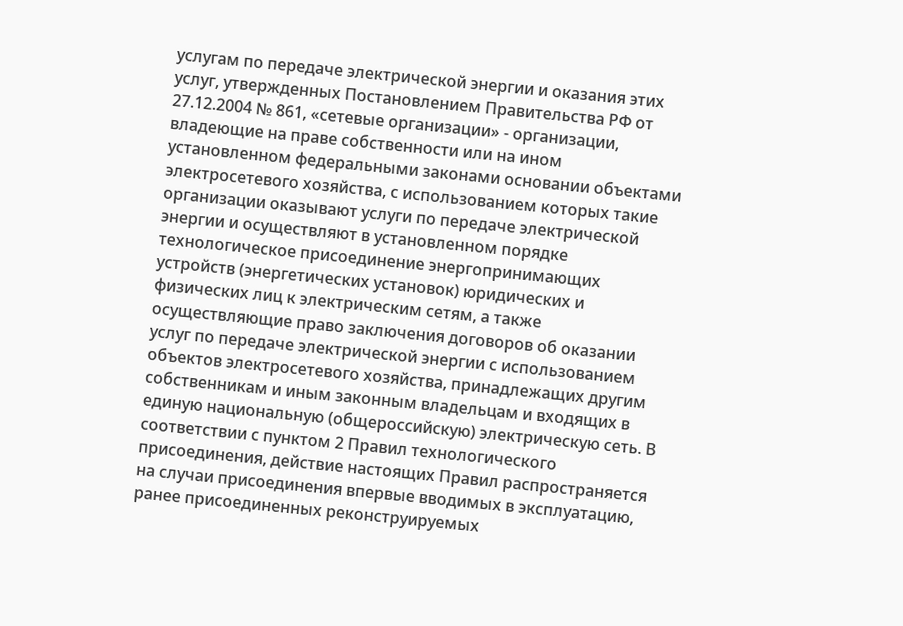услугам по передаче электрической энергии и оказания этих услуг, утвержденных Постановлением Правительства РФ от 27.12.2004 № 861, «сетевые организации» - организации, владеющие на праве собственности или на ином установленном федеральными законами основании объектами электросетевого хозяйства, с использованием которых такие организации оказывают услуги по передаче электрической энергии и осуществляют в установленном порядке технологическое присоединение энергопринимающих устройств (энергетических установок) юридических и физических лиц к электрическим сетям, а также осуществляющие право заключения договоров об оказании услуг по передаче электрической энергии с использованием объектов электросетевого хозяйства, принадлежащих другим собственникам и иным законным владельцам и входящих в единую национальную (общероссийскую) электрическую сеть. В соответствии с пунктом 2 Правил технологического присоединения, действие настоящих Правил распространяется на случаи присоединения впервые вводимых в эксплуатацию, ранее присоединенных реконструируемых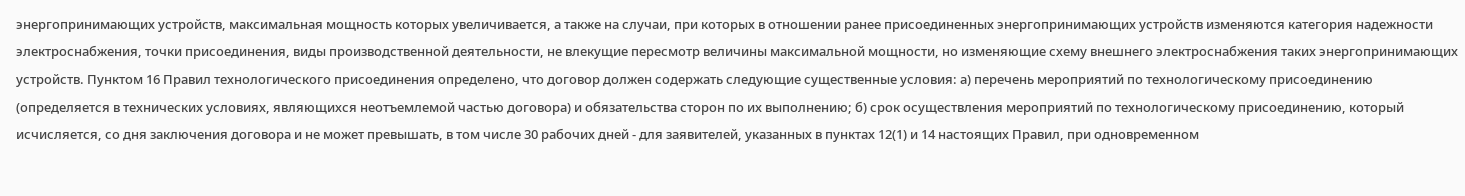энергопринимающих устройств, максимальная мощность которых увеличивается, а также на случаи, при которых в отношении ранее присоединенных энергопринимающих устройств изменяются категория надежности электроснабжения, точки присоединения, виды производственной деятельности, не влекущие пересмотр величины максимальной мощности, но изменяющие схему внешнего электроснабжения таких энергопринимающих устройств. Пунктом 16 Правил технологического присоединения определено, что договор должен содержать следующие существенные условия: а) перечень мероприятий по технологическому присоединению (определяется в технических условиях, являющихся неотъемлемой частью договора) и обязательства сторон по их выполнению; б) срок осуществления мероприятий по технологическому присоединению, который исчисляется, со дня заключения договора и не может превышать, в том числе 30 рабочих дней - для заявителей, указанных в пунктах 12(1) и 14 настоящих Правил, при одновременном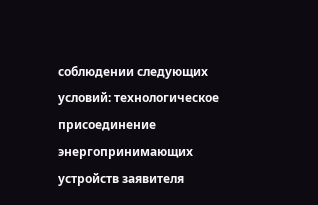соблюдении следующих условий: технологическое присоединение энергопринимающих устройств заявителя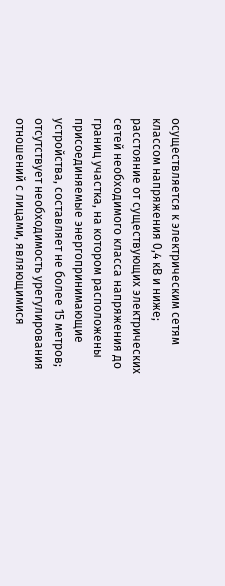осуществляется к электрическим сетям классом напряжения 0,4 кВ и ниже; расстояние от существующих электрических сетей необходимого класса напряжения до границ участка, на котором расположены присоединяемые энергопринимающие устройства, составляет не более 15 метров; отсутствует необходимость урегулирования отношений с лицами, являющимися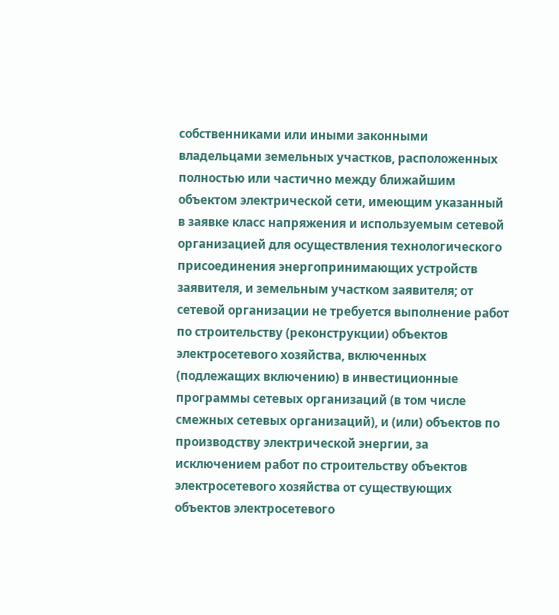собственниками или иными законными владельцами земельных участков, расположенных полностью или частично между ближайшим объектом электрической сети, имеющим указанный в заявке класс напряжения и используемым сетевой организацией для осуществления технологического присоединения энергопринимающих устройств заявителя, и земельным участком заявителя; от сетевой организации не требуется выполнение работ по строительству (реконструкции) объектов электросетевого хозяйства, включенных (подлежащих включению) в инвестиционные программы сетевых организаций (в том числе смежных сетевых организаций), и (или) объектов по производству электрической энергии, за исключением работ по строительству объектов электросетевого хозяйства от существующих объектов электросетевого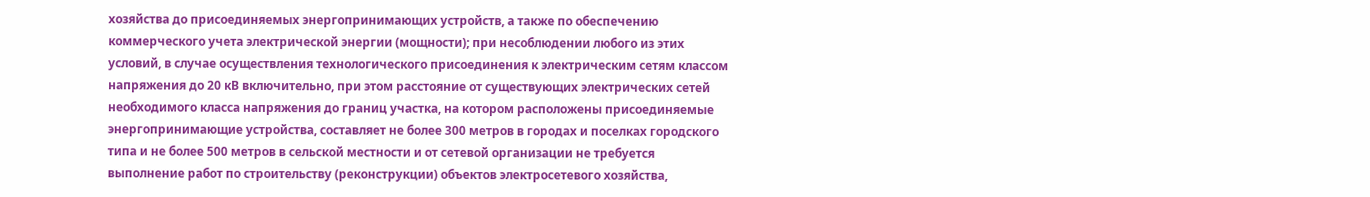хозяйства до присоединяемых энергопринимающих устройств, а также по обеспечению коммерческого учета электрической энергии (мощности); при несоблюдении любого из этих условий, в случае осуществления технологического присоединения к электрическим сетям классом напряжения до 20 кВ включительно, при этом расстояние от существующих электрических сетей необходимого класса напряжения до границ участка, на котором расположены присоединяемые энергопринимающие устройства, составляет не более 300 метров в городах и поселках городского типа и не более 500 метров в сельской местности и от сетевой организации не требуется выполнение работ по строительству (реконструкции) объектов электросетевого хозяйства,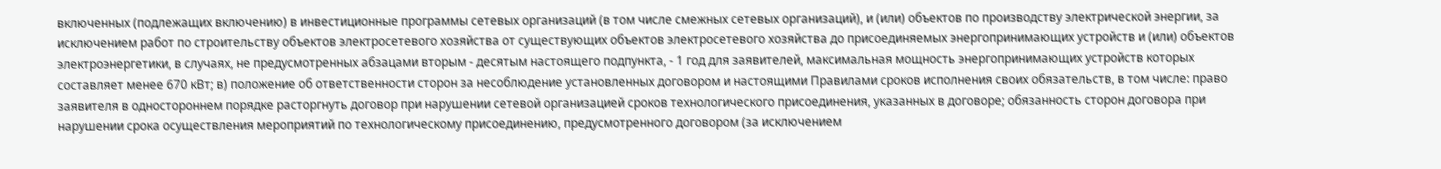включенных (подлежащих включению) в инвестиционные программы сетевых организаций (в том числе смежных сетевых организаций), и (или) объектов по производству электрической энергии, за исключением работ по строительству объектов электросетевого хозяйства от существующих объектов электросетевого хозяйства до присоединяемых энергопринимающих устройств и (или) объектов электроэнергетики, в случаях, не предусмотренных абзацами вторым - десятым настоящего подпункта, - 1 год для заявителей, максимальная мощность энергопринимающих устройств которых составляет менее 670 кВт; в) положение об ответственности сторон за несоблюдение установленных договором и настоящими Правилами сроков исполнения своих обязательств, в том числе: право заявителя в одностороннем порядке расторгнуть договор при нарушении сетевой организацией сроков технологического присоединения, указанных в договоре; обязанность сторон договора при нарушении срока осуществления мероприятий по технологическому присоединению, предусмотренного договором (за исключением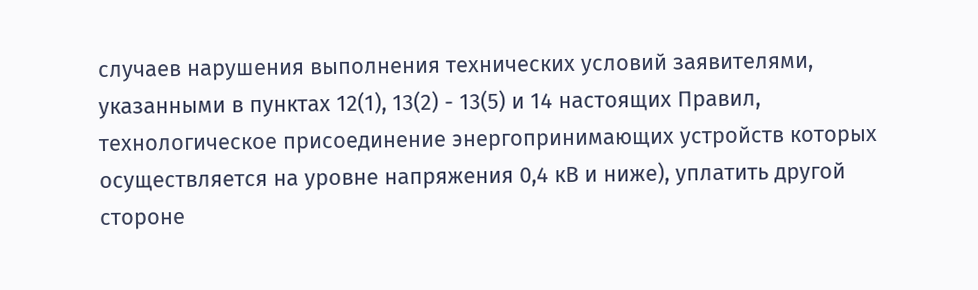случаев нарушения выполнения технических условий заявителями, указанными в пунктах 12(1), 13(2) - 13(5) и 14 настоящих Правил, технологическое присоединение энергопринимающих устройств которых осуществляется на уровне напряжения 0,4 кВ и ниже), уплатить другой стороне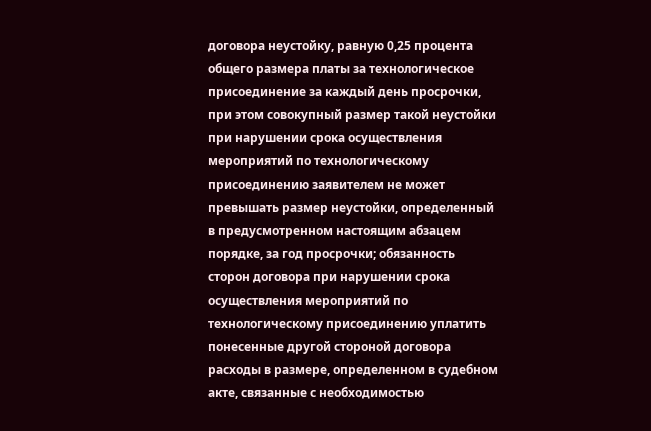договора неустойку, равную 0,25 процента общего размера платы за технологическое присоединение за каждый день просрочки, при этом совокупный размер такой неустойки при нарушении срока осуществления мероприятий по технологическому присоединению заявителем не может превышать размер неустойки, определенный в предусмотренном настоящим абзацем порядке, за год просрочки; обязанность сторон договора при нарушении срока осуществления мероприятий по технологическому присоединению уплатить понесенные другой стороной договора расходы в размере, определенном в судебном акте, связанные с необходимостью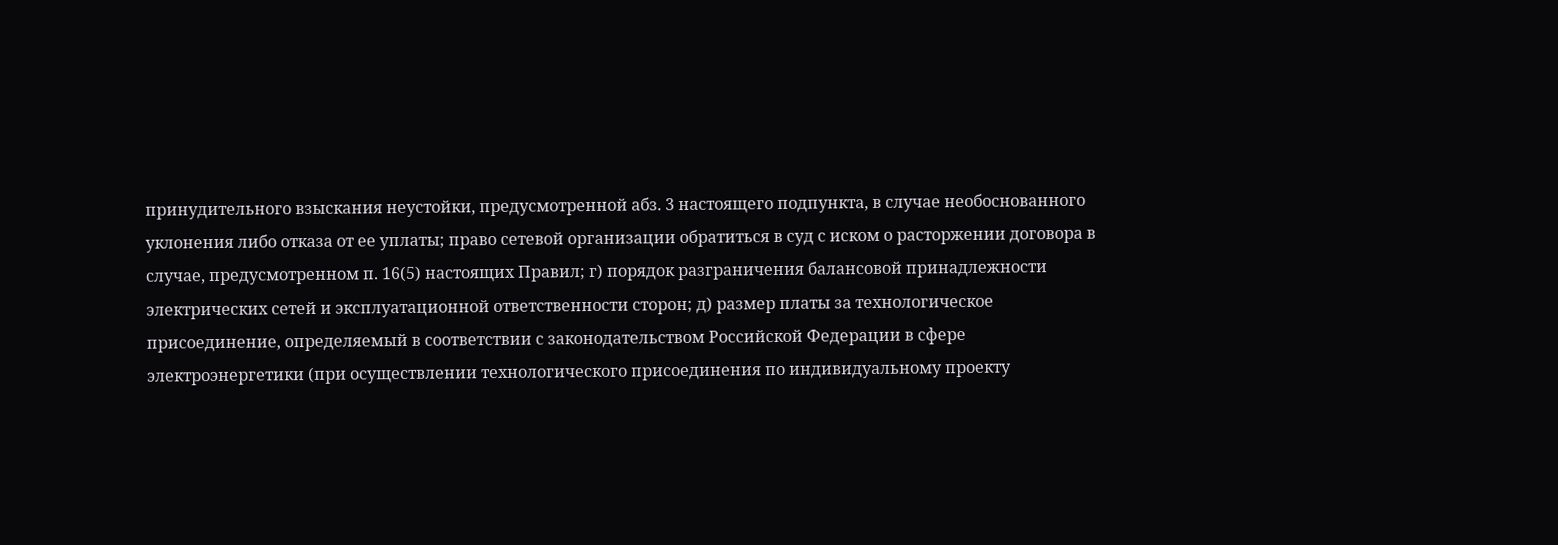принудительного взыскания неустойки, предусмотренной абз. 3 настоящего подпункта, в случае необоснованного уклонения либо отказа от ее уплаты; право сетевой организации обратиться в суд с иском о расторжении договора в случае, предусмотренном п. 16(5) настоящих Правил; г) порядок разграничения балансовой принадлежности электрических сетей и эксплуатационной ответственности сторон; д) размер платы за технологическое присоединение, определяемый в соответствии с законодательством Российской Федерации в сфере электроэнергетики (при осуществлении технологического присоединения по индивидуальному проекту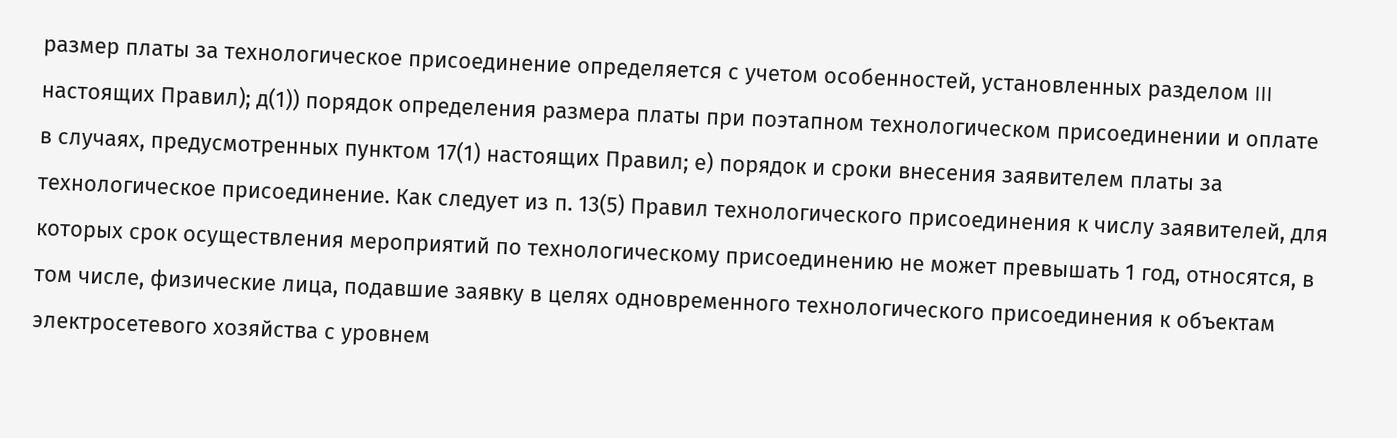размер платы за технологическое присоединение определяется с учетом особенностей, установленных разделом III настоящих Правил); д(1)) порядок определения размера платы при поэтапном технологическом присоединении и оплате в случаях, предусмотренных пунктом 17(1) настоящих Правил; е) порядок и сроки внесения заявителем платы за технологическое присоединение. Как следует из п. 13(5) Правил технологического присоединения к числу заявителей, для которых срок осуществления мероприятий по технологическому присоединению не может превышать 1 год, относятся, в том числе, физические лица, подавшие заявку в целях одновременного технологического присоединения к объектам электросетевого хозяйства с уровнем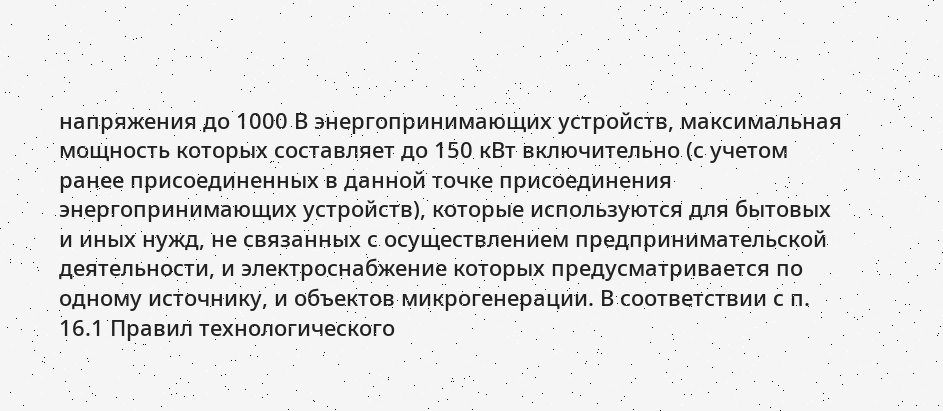напряжения до 1000 В энергопринимающих устройств, максимальная мощность которых составляет до 150 кВт включительно (с учетом ранее присоединенных в данной точке присоединения энергопринимающих устройств), которые используются для бытовых и иных нужд, не связанных с осуществлением предпринимательской деятельности, и электроснабжение которых предусматривается по одному источнику, и объектов микрогенерации. В соответствии с п. 16.1 Правил технологического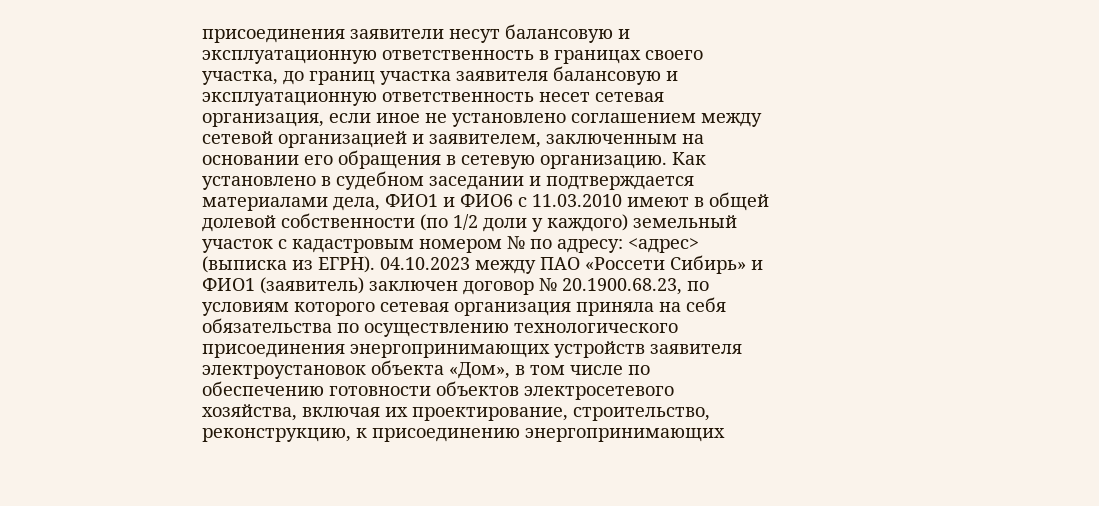присоединения заявители несут балансовую и эксплуатационную ответственность в границах своего участка, до границ участка заявителя балансовую и эксплуатационную ответственность несет сетевая организация, если иное не установлено соглашением между сетевой организацией и заявителем, заключенным на основании его обращения в сетевую организацию. Как установлено в судебном заседании и подтверждается материалами дела, ФИО1 и ФИО6 с 11.03.2010 имеют в общей долевой собственности (по 1/2 доли у каждого) земельный участок с кадастровым номером № по адресу: <адрес> (выписка из ЕГРН). 04.10.2023 между ПАО «Россети Сибирь» и ФИО1 (заявитель) заключен договор № 20.1900.68.23, по условиям которого сетевая организация приняла на себя обязательства по осуществлению технологического присоединения энергопринимающих устройств заявителя электроустановок объекта «Дом», в том числе по обеспечению готовности объектов электросетевого хозяйства, включая их проектирование, строительство, реконструкцию, к присоединению энергопринимающих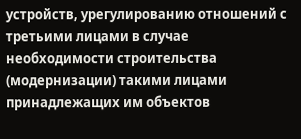устройств, урегулированию отношений с третьими лицами в случае необходимости строительства (модернизации) такими лицами принадлежащих им объектов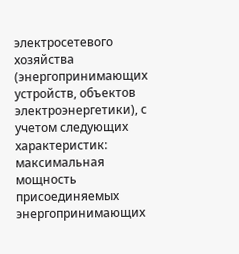электросетевого хозяйства (энергопринимающих устройств, объектов электроэнергетики), с учетом следующих характеристик: максимальная мощность присоединяемых энергопринимающих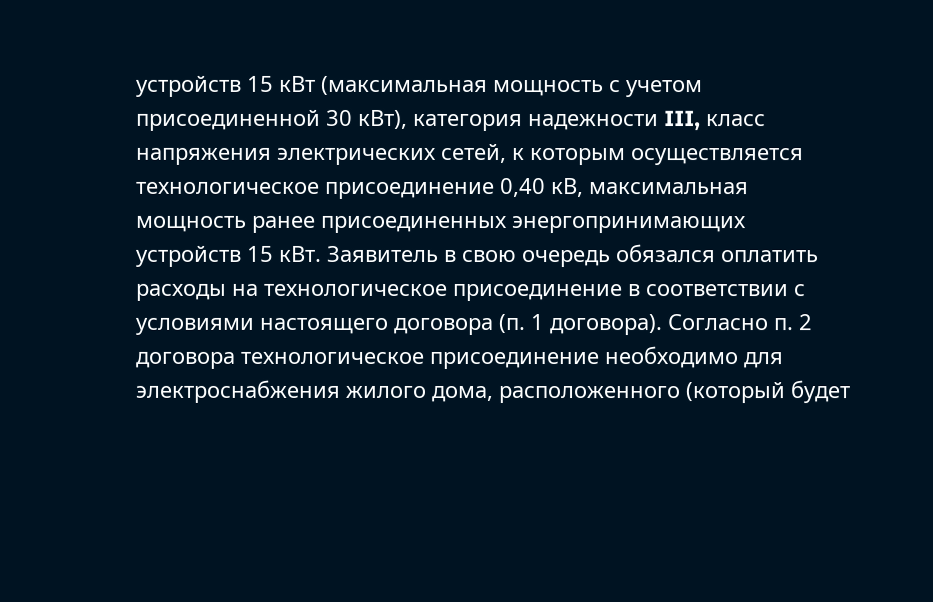устройств 15 кВт (максимальная мощность с учетом присоединенной 30 кВт), категория надежности III, класс напряжения электрических сетей, к которым осуществляется технологическое присоединение 0,40 кВ, максимальная мощность ранее присоединенных энергопринимающих устройств 15 кВт. Заявитель в свою очередь обязался оплатить расходы на технологическое присоединение в соответствии с условиями настоящего договора (п. 1 договора). Согласно п. 2 договора технологическое присоединение необходимо для электроснабжения жилого дома, расположенного (который будет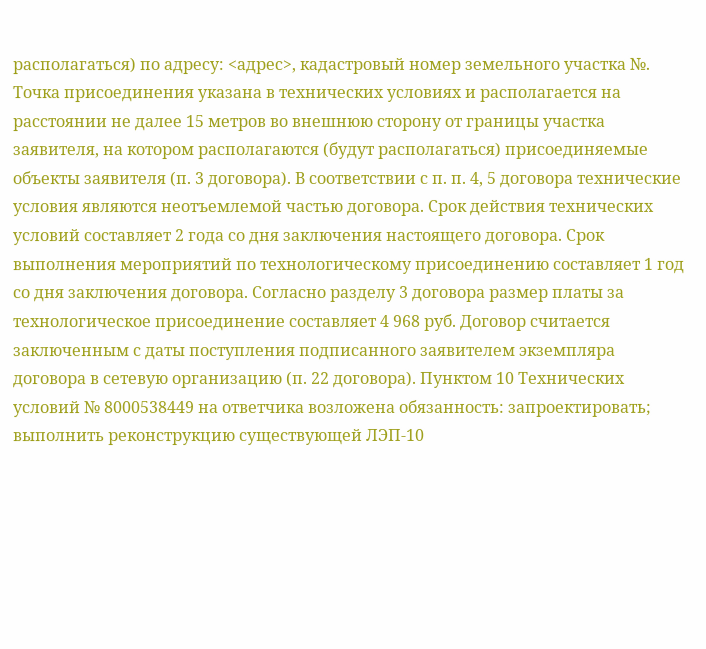располагаться) по адресу: <адрес>, кадастровый номер земельного участка №. Точка присоединения указана в технических условиях и располагается на расстоянии не далее 15 метров во внешнюю сторону от границы участка заявителя, на котором располагаются (будут располагаться) присоединяемые объекты заявителя (п. 3 договора). В соответствии с п. п. 4, 5 договора технические условия являются неотъемлемой частью договора. Срок действия технических условий составляет 2 года со дня заключения настоящего договора. Срок выполнения мероприятий по технологическому присоединению составляет 1 год со дня заключения договора. Согласно разделу 3 договора размер платы за технологическое присоединение составляет 4 968 руб. Договор считается заключенным с даты поступления подписанного заявителем экземпляра договора в сетевую организацию (п. 22 договора). Пунктом 10 Технических условий № 8000538449 на ответчика возложена обязанность: запроектировать; выполнить реконструкцию существующей ЛЭП-10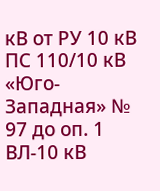кВ от РУ 10 кВ ПС 110/10 кВ «Юго-Западная» № 97 до оп. 1 ВЛ-10 кВ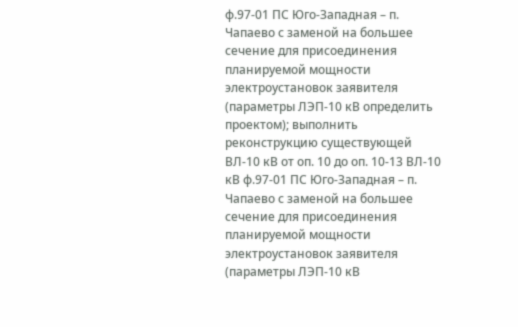ф.97-01 ПС Юго-Западная – п. Чапаево с заменой на большее сечение для присоединения планируемой мощности электроустановок заявителя (параметры ЛЭП-10 кВ определить проектом); выполнить реконструкцию существующей ВЛ-10 кВ от оп. 10 до оп. 10-13 ВЛ-10 кВ ф.97-01 ПС Юго-Западная – п. Чапаево с заменой на большее сечение для присоединения планируемой мощности электроустановок заявителя (параметры ЛЭП-10 кВ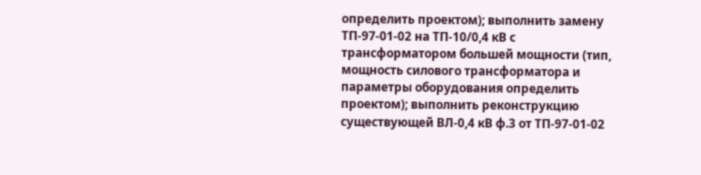определить проектом); выполнить замену ТП-97-01-02 на ТП-10/0,4 кВ с трансформатором большей мощности (тип, мощность силового трансформатора и параметры оборудования определить проектом); выполнить реконструкцию существующей ВЛ-0,4 кВ ф.3 от ТП-97-01-02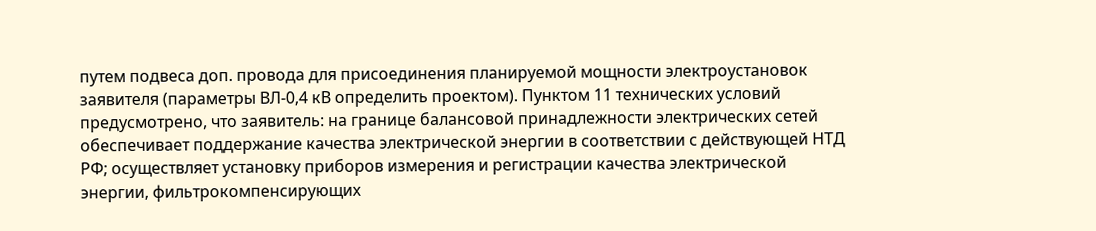путем подвеса доп. провода для присоединения планируемой мощности электроустановок заявителя (параметры ВЛ-0,4 кВ определить проектом). Пунктом 11 технических условий предусмотрено, что заявитель: на границе балансовой принадлежности электрических сетей обеспечивает поддержание качества электрической энергии в соответствии с действующей НТД РФ; осуществляет установку приборов измерения и регистрации качества электрической энергии, фильтрокомпенсирующих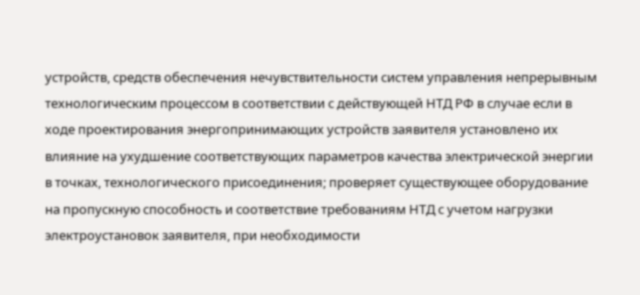устройств, средств обеспечения нечувствительности систем управления непрерывным технологическим процессом в соответствии с действующей НТД РФ в случае если в ходе проектирования энергопринимающих устройств заявителя установлено их влияние на ухудшение соответствующих параметров качества электрической энергии в точках, технологического присоединения; проверяет существующее оборудование на пропускную способность и соответствие требованиям НТД с учетом нагрузки электроустановок заявителя, при необходимости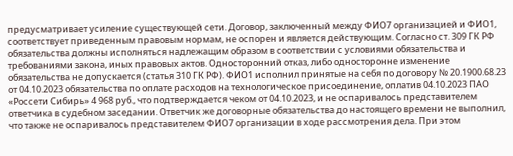предусматривает усиление существующей сети. Договор, заключенный между ФИО7 организацией и ФИО1, соответствует приведенным правовым нормам, не оспорен и является действующим. Согласно ст. 309 ГК РФ обязательства должны исполняться надлежащим образом в соответствии с условиями обязательства и требованиями закона, иных правовых актов. Односторонний отказ, либо односторонне изменение обязательства не допускается (статья 310 ГК РФ). ФИО1 исполнил принятые на себя по договору № 20.1900.68.23 от 04.10.2023 обязательства по оплате расходов на технологическое присоединение, оплатив 04.10.2023 ПАО «Россети Сибирь» 4 968 руб., что подтверждается чеком от 04.10.2023, и не оспаривалось представителем ответчика в судебном заседании. Ответчик же договорные обязательства до настоящего времени не выполнил, что также не оспаривалось представителем ФИО7 организации в ходе рассмотрения дела. При этом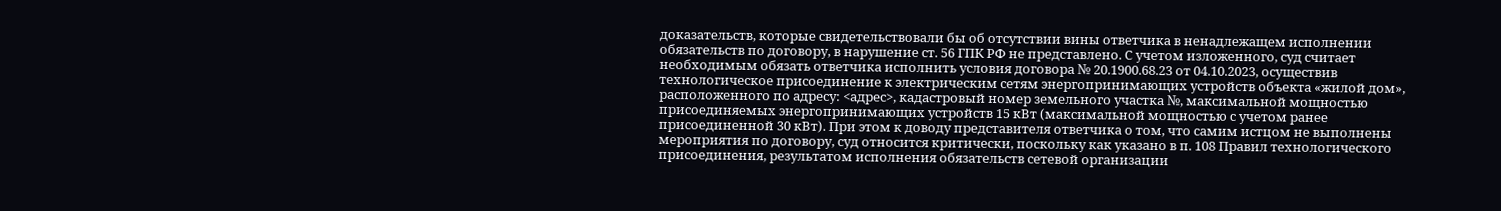доказательств, которые свидетельствовали бы об отсутствии вины ответчика в ненадлежащем исполнении обязательств по договору, в нарушение ст. 56 ГПК РФ не представлено. С учетом изложенного, суд считает необходимым обязать ответчика исполнить условия договора № 20.1900.68.23 от 04.10.2023, осуществив технологическое присоединение к электрическим сетям энергопринимающих устройств объекта «жилой дом», расположенного по адресу: <адрес>, кадастровый номер земельного участка №, максимальной мощностью присоединяемых энергопринимающих устройств 15 кВт (максимальной мощностью с учетом ранее присоединенной 30 кВт). При этом к доводу представителя ответчика о том, что самим истцом не выполнены мероприятия по договору, суд относится критически, поскольку как указано в п. 108 Правил технологического присоединения, результатом исполнения обязательств сетевой организации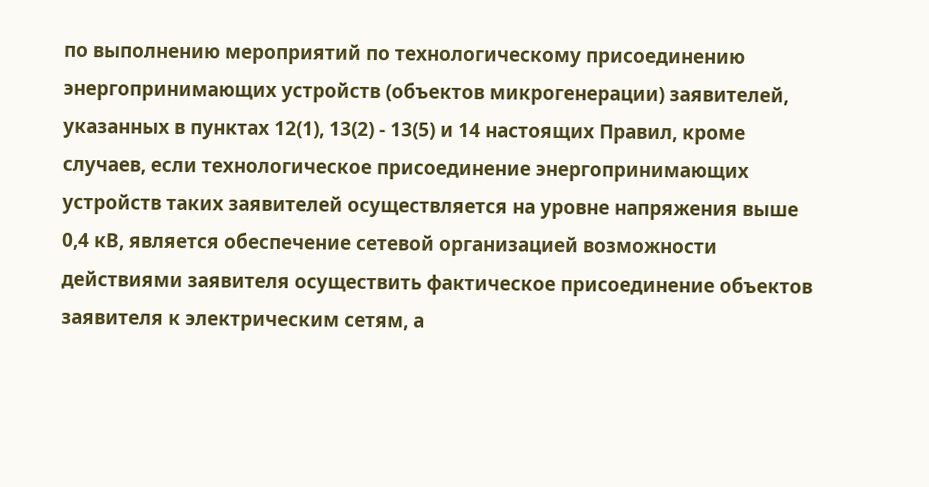по выполнению мероприятий по технологическому присоединению энергопринимающих устройств (объектов микрогенерации) заявителей, указанных в пунктах 12(1), 13(2) - 13(5) и 14 настоящих Правил, кроме случаев, если технологическое присоединение энергопринимающих устройств таких заявителей осуществляется на уровне напряжения выше 0,4 кВ, является обеспечение сетевой организацией возможности действиями заявителя осуществить фактическое присоединение объектов заявителя к электрическим сетям, а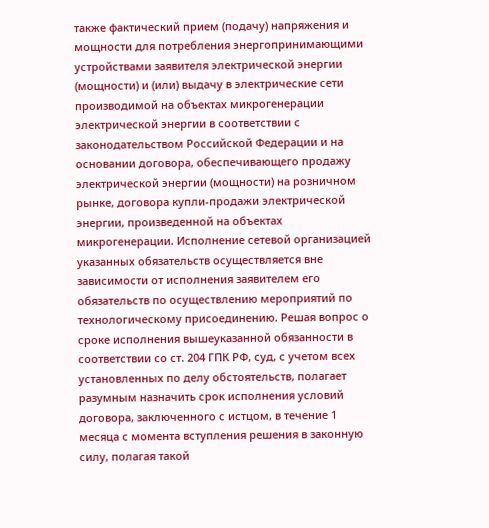также фактический прием (подачу) напряжения и мощности для потребления энергопринимающими устройствами заявителя электрической энергии (мощности) и (или) выдачу в электрические сети производимой на объектах микрогенерации электрической энергии в соответствии с законодательством Российской Федерации и на основании договора, обеспечивающего продажу электрической энергии (мощности) на розничном рынке, договора купли-продажи электрической энергии, произведенной на объектах микрогенерации. Исполнение сетевой организацией указанных обязательств осуществляется вне зависимости от исполнения заявителем его обязательств по осуществлению мероприятий по технологическому присоединению. Решая вопрос о сроке исполнения вышеуказанной обязанности в соответствии со ст. 204 ГПК РФ, суд, с учетом всех установленных по делу обстоятельств, полагает разумным назначить срок исполнения условий договора, заключенного с истцом, в течение 1 месяца с момента вступления решения в законную силу, полагая такой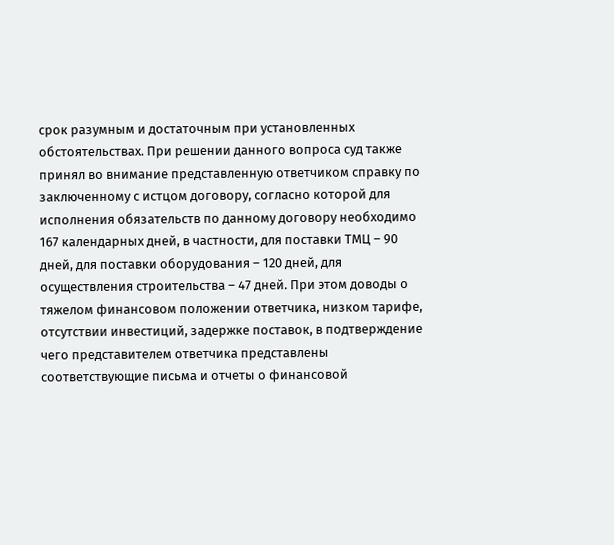срок разумным и достаточным при установленных обстоятельствах. При решении данного вопроса суд также принял во внимание представленную ответчиком справку по заключенному с истцом договору, согласно которой для исполнения обязательств по данному договору необходимо 167 календарных дней, в частности, для поставки ТМЦ – 90 дней, для поставки оборудования – 120 дней, для осуществления строительства – 47 дней. При этом доводы о тяжелом финансовом положении ответчика, низком тарифе, отсутствии инвестиций, задержке поставок, в подтверждение чего представителем ответчика представлены соответствующие письма и отчеты о финансовой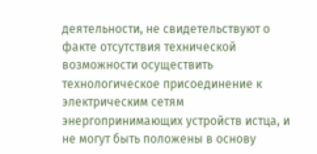деятельности, не свидетельствуют о факте отсутствия технической возможности осуществить технологическое присоединение к электрическим сетям энергопринимающих устройств истца, и не могут быть положены в основу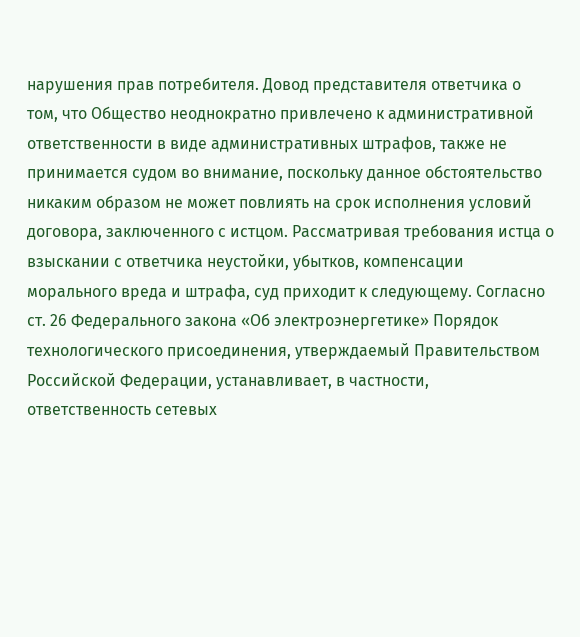нарушения прав потребителя. Довод представителя ответчика о том, что Общество неоднократно привлечено к административной ответственности в виде административных штрафов, также не принимается судом во внимание, поскольку данное обстоятельство никаким образом не может повлиять на срок исполнения условий договора, заключенного с истцом. Рассматривая требования истца о взыскании с ответчика неустойки, убытков, компенсации морального вреда и штрафа, суд приходит к следующему. Согласно ст. 26 Федерального закона «Об электроэнергетике» Порядок технологического присоединения, утверждаемый Правительством Российской Федерации, устанавливает, в частности, ответственность сетевых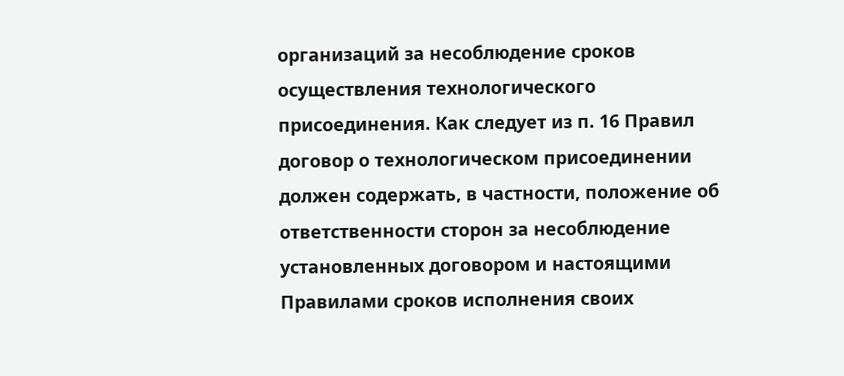организаций за несоблюдение сроков осуществления технологического присоединения. Как следует из п. 16 Правил договор о технологическом присоединении должен содержать, в частности, положение об ответственности сторон за несоблюдение установленных договором и настоящими Правилами сроков исполнения своих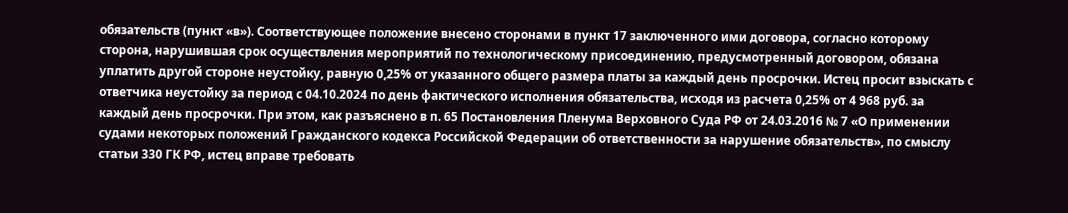обязательств (пункт «в»). Соответствующее положение внесено сторонами в пункт 17 заключенного ими договора, согласно которому сторона, нарушившая срок осуществления мероприятий по технологическому присоединению, предусмотренный договором, обязана уплатить другой стороне неустойку, равную 0,25% от указанного общего размера платы за каждый день просрочки. Истец просит взыскать с ответчика неустойку за период с 04.10.2024 по день фактического исполнения обязательства, исходя из расчета 0,25% от 4 968 руб. за каждый день просрочки. При этом, как разъяснено в п. 65 Постановления Пленума Верховного Суда РФ от 24.03.2016 № 7 «О применении судами некоторых положений Гражданского кодекса Российской Федерации об ответственности за нарушение обязательств», по смыслу статьи 330 ГК РФ, истец вправе требовать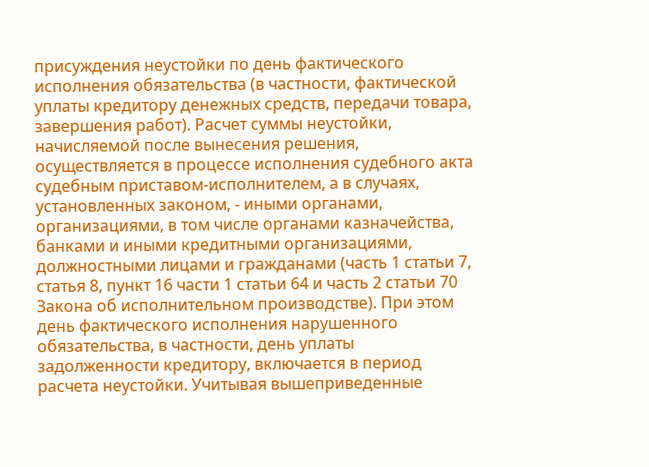присуждения неустойки по день фактического исполнения обязательства (в частности, фактической уплаты кредитору денежных средств, передачи товара, завершения работ). Расчет суммы неустойки, начисляемой после вынесения решения, осуществляется в процессе исполнения судебного акта судебным приставом-исполнителем, а в случаях, установленных законом, - иными органами, организациями, в том числе органами казначейства, банками и иными кредитными организациями, должностными лицами и гражданами (часть 1 статьи 7, статья 8, пункт 16 части 1 статьи 64 и часть 2 статьи 70 Закона об исполнительном производстве). При этом день фактического исполнения нарушенного обязательства, в частности, день уплаты задолженности кредитору, включается в период расчета неустойки. Учитывая вышеприведенные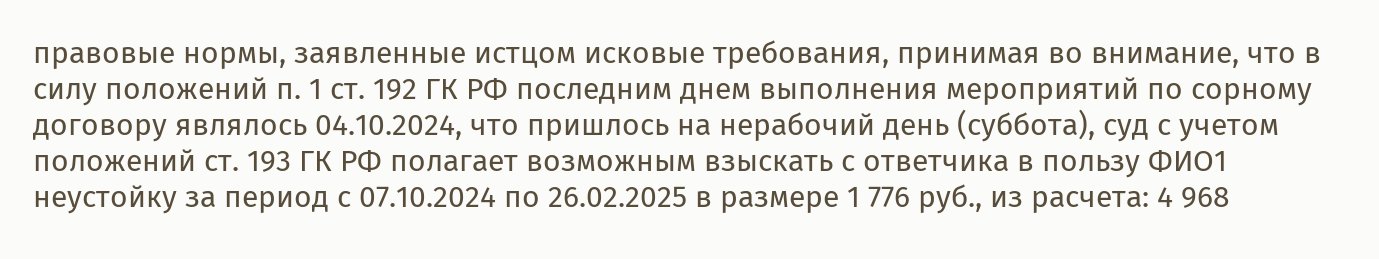правовые нормы, заявленные истцом исковые требования, принимая во внимание, что в силу положений п. 1 ст. 192 ГК РФ последним днем выполнения мероприятий по сорному договору являлось 04.10.2024, что пришлось на нерабочий день (суббота), суд с учетом положений ст. 193 ГК РФ полагает возможным взыскать с ответчика в пользу ФИО1 неустойку за период с 07.10.2024 по 26.02.2025 в размере 1 776 руб., из расчета: 4 968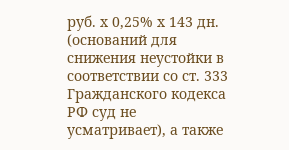руб. х 0,25% х 143 дн. (оснований для снижения неустойки в соответствии со ст. 333 Гражданского кодекса РФ суд не усматривает), а также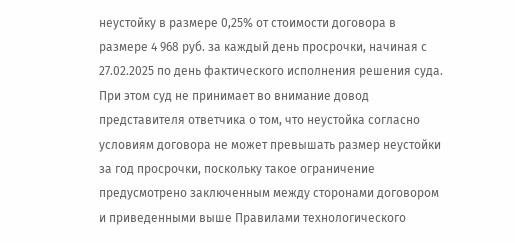неустойку в размере 0,25% от стоимости договора в размере 4 968 руб. за каждый день просрочки, начиная с 27.02.2025 по день фактического исполнения решения суда. При этом суд не принимает во внимание довод представителя ответчика о том, что неустойка согласно условиям договора не может превышать размер неустойки за год просрочки, поскольку такое ограничение предусмотрено заключенным между сторонами договором и приведенными выше Правилами технологического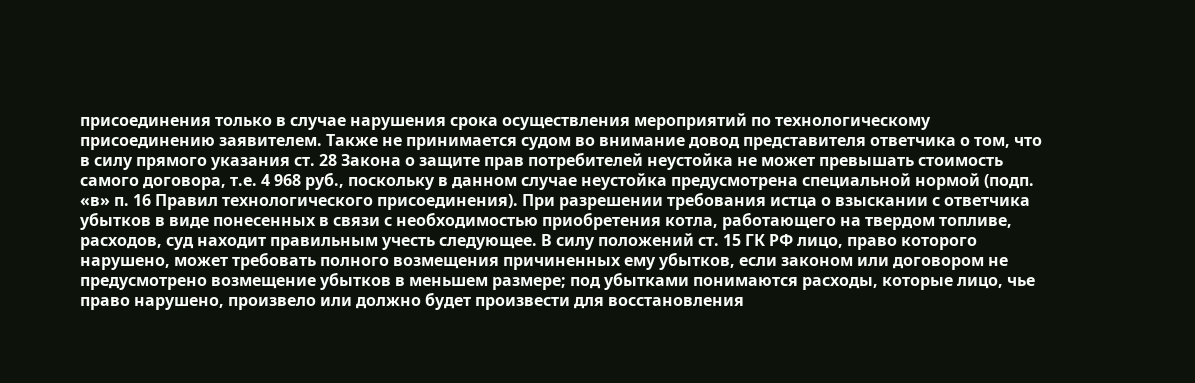присоединения только в случае нарушения срока осуществления мероприятий по технологическому присоединению заявителем. Также не принимается судом во внимание довод представителя ответчика о том, что в силу прямого указания ст. 28 Закона о защите прав потребителей неустойка не может превышать стоимость самого договора, т.е. 4 968 руб., поскольку в данном случае неустойка предусмотрена специальной нормой (подп. «в» п. 16 Правил технологического присоединения). При разрешении требования истца о взыскании с ответчика убытков в виде понесенных в связи с необходимостью приобретения котла, работающего на твердом топливе, расходов, суд находит правильным учесть следующее. В силу положений ст. 15 ГК РФ лицо, право которого нарушено, может требовать полного возмещения причиненных ему убытков, если законом или договором не предусмотрено возмещение убытков в меньшем размере; под убытками понимаются расходы, которые лицо, чье право нарушено, произвело или должно будет произвести для восстановления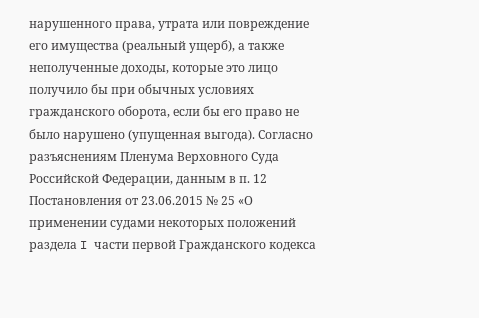нарушенного права, утрата или повреждение его имущества (реальный ущерб), а также неполученные доходы, которые это лицо получило бы при обычных условиях гражданского оборота, если бы его право не было нарушено (упущенная выгода). Согласно разъяснениям Пленума Верховного Суда Российской Федерации, данным в п. 12 Постановления от 23.06.2015 № 25 «О применении судами некоторых положений раздела I части первой Гражданского кодекса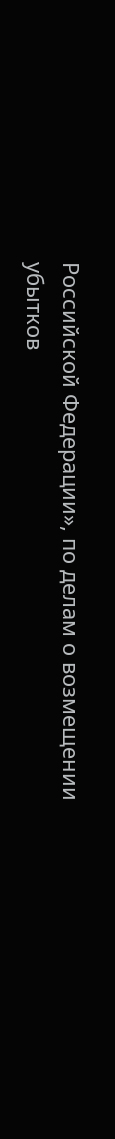Российской Федерации», по делам о возмещении убытков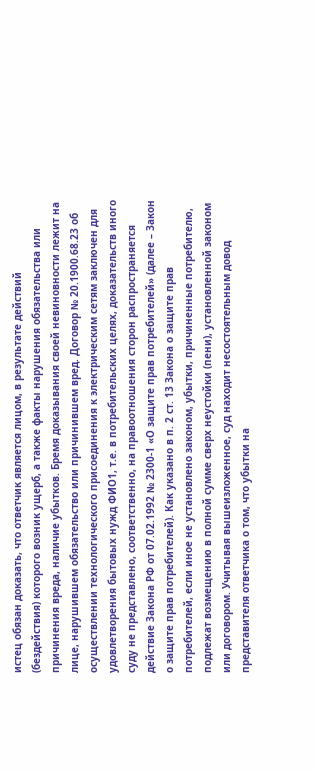истец обязан доказать, что ответчик является лицом, в результате действий (бездействия) которого возник ущерб, а также факты нарушения обязательства или причинения вреда, наличие убытков. Бремя доказывания своей невиновности лежит на лице, нарушившем обязательство или причинившем вред. Договор № 20.1900.68.23 об осуществлении технологического присоединения к электрическим сетям заключен для удовлетворения бытовых нужд ФИО1, т.е. в потребительских целях, доказательств иного суду не представлено, соответственно, на правоотношения сторон распространяется действие Закона РФ от 07.02.1992 № 2300-1 «О защите прав потребителей» (далее – Закон о защите прав потребителей). Как указано в п. 2 ст. 13 Закона о защите прав потребителей, если иное не установлено законом, убытки, причиненные потребителю, подлежат возмещению в полной сумме сверх неустойки (пени), установленной законом или договором. Учитывая вышеизложенное, суд находит несостоятельным довод представителя ответчика о том, что убытки на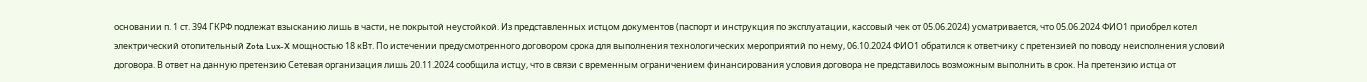основании п. 1 ст. 394 ГКРФ подлежат взысканию лишь в части, не покрытой неустойкой. Из представленных истцом документов (паспорт и инструкция по эксплуатации, кассовый чек от 05.06.2024) усматривается, что 05.06.2024 ФИО1 приобрел котел электрический отопительный Zota Lux-X мощностью 18 кВт. По истечении предусмотренного договором срока для выполнения технологических мероприятий по нему, 06.10.2024 ФИО1 обратился к ответчику с претензией по поводу неисполнения условий договора. В ответ на данную претензию Сетевая организация лишь 20.11.2024 сообщила истцу, что в связи с временным ограничением финансирования условия договора не представилось возможным выполнить в срок. На претензию истца от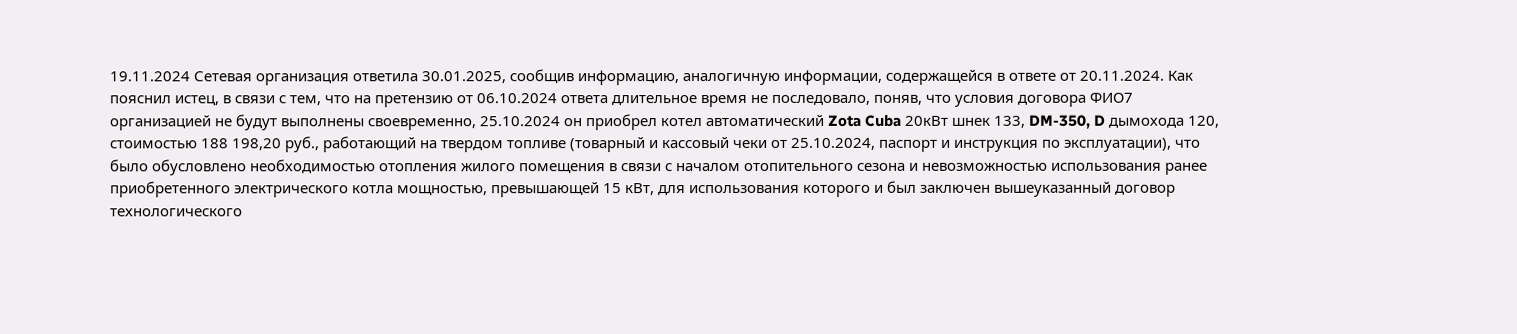19.11.2024 Сетевая организация ответила 30.01.2025, сообщив информацию, аналогичную информации, содержащейся в ответе от 20.11.2024. Как пояснил истец, в связи с тем, что на претензию от 06.10.2024 ответа длительное время не последовало, поняв, что условия договора ФИО7 организацией не будут выполнены своевременно, 25.10.2024 он приобрел котел автоматический Zota Cuba 20кВт шнек 133, DM-350, D дымохода 120, стоимостью 188 198,20 руб., работающий на твердом топливе (товарный и кассовый чеки от 25.10.2024, паспорт и инструкция по эксплуатации), что было обусловлено необходимостью отопления жилого помещения в связи с началом отопительного сезона и невозможностью использования ранее приобретенного электрического котла мощностью, превышающей 15 кВт, для использования которого и был заключен вышеуказанный договор технологического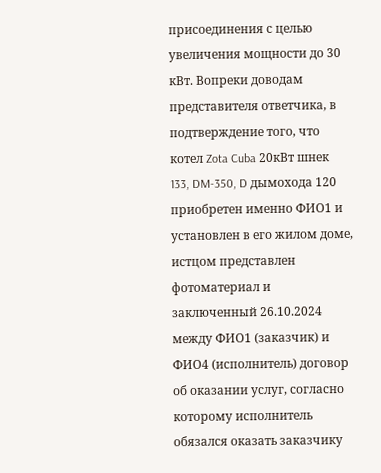присоединения с целью увеличения мощности до 30 кВт. Вопреки доводам представителя ответчика, в подтверждение того, что котел Zota Cuba 20кВт шнек 133, DM-350, D дымохода 120 приобретен именно ФИО1 и установлен в его жилом доме, истцом представлен фотоматериал и заключенный 26.10.2024 между ФИО1 (заказчик) и ФИО4 (исполнитель) договор об оказании услуг, согласно которому исполнитель обязался оказать заказчику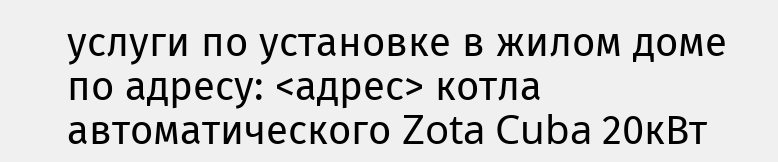услуги по установке в жилом доме по адресу: <адрес> котла автоматического Zota Cuba 20кВт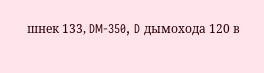шнек 133, DM-350, D дымохода 120 в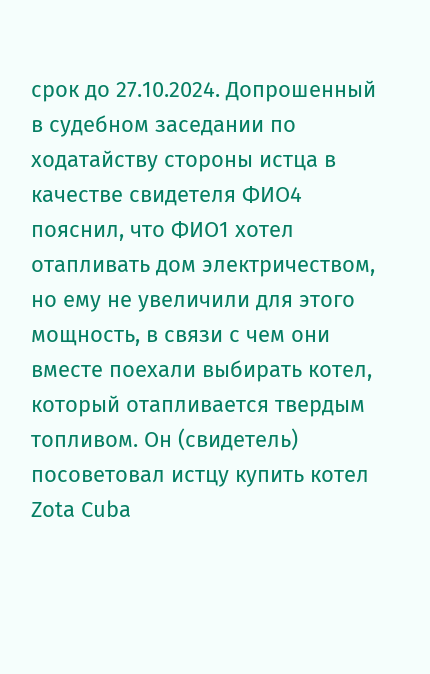срок до 27.10.2024. Допрошенный в судебном заседании по ходатайству стороны истца в качестве свидетеля ФИО4 пояснил, что ФИО1 хотел отапливать дом электричеством, но ему не увеличили для этого мощность, в связи с чем они вместе поехали выбирать котел, который отапливается твердым топливом. Он (свидетель) посоветовал истцу купить котел Zota Cuba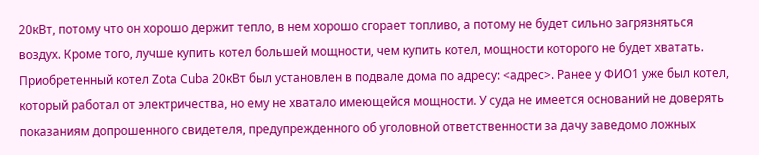20кВт, потому что он хорошо держит тепло, в нем хорошо сгорает топливо, а потому не будет сильно загрязняться воздух. Кроме того, лучше купить котел большей мощности, чем купить котел, мощности которого не будет хватать. Приобретенный котел Zota Cuba 20кВт был установлен в подвале дома по адресу: <адрес>. Ранее у ФИО1 уже был котел, который работал от электричества, но ему не хватало имеющейся мощности. У суда не имеется оснований не доверять показаниям допрошенного свидетеля, предупрежденного об уголовной ответственности за дачу заведомо ложных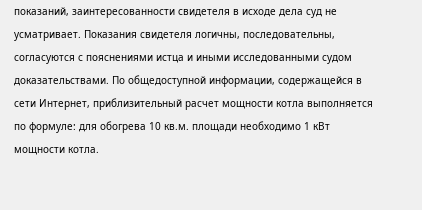показаний, заинтересованности свидетеля в исходе дела суд не усматривает. Показания свидетеля логичны, последовательны, согласуются с пояснениями истца и иными исследованными судом доказательствами. По общедоступной информации, содержащейся в сети Интернет, приблизительный расчет мощности котла выполняется по формуле: для обогрева 10 кв.м. площади необходимо 1 кВт мощности котла.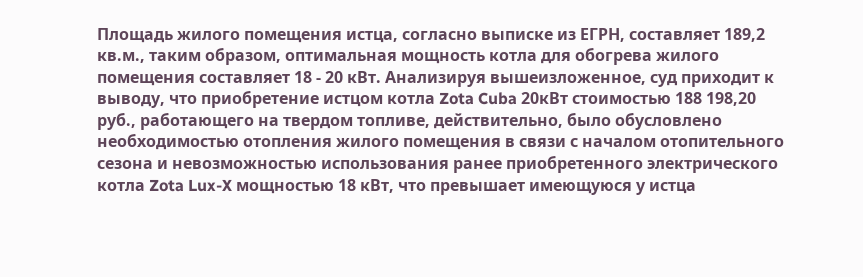Площадь жилого помещения истца, согласно выписке из ЕГРН, составляет 189,2 кв.м., таким образом, оптимальная мощность котла для обогрева жилого помещения составляет 18 - 20 кВт. Анализируя вышеизложенное, суд приходит к выводу, что приобретение истцом котла Zota Cuba 20кВт стоимостью 188 198,20 руб., работающего на твердом топливе, действительно, было обусловлено необходимостью отопления жилого помещения в связи с началом отопительного сезона и невозможностью использования ранее приобретенного электрического котла Zota Lux-X мощностью 18 кВт, что превышает имеющуюся у истца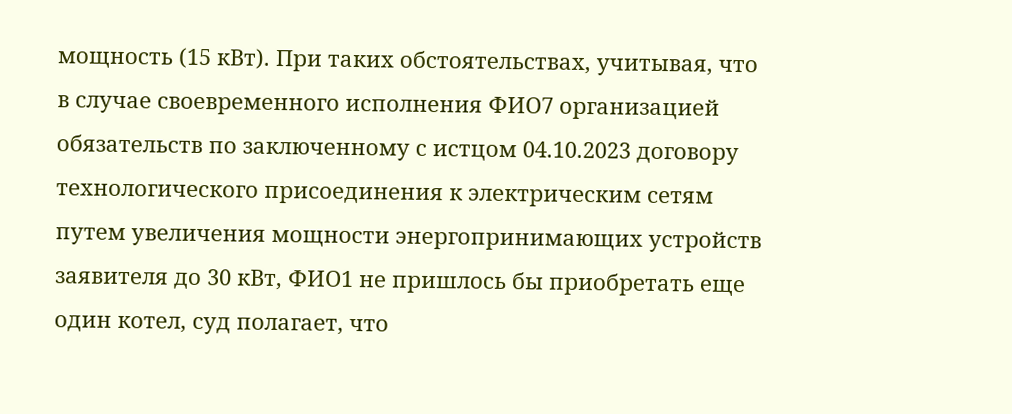мощность (15 кВт). При таких обстоятельствах, учитывая, что в случае своевременного исполнения ФИО7 организацией обязательств по заключенному с истцом 04.10.2023 договору технологического присоединения к электрическим сетям путем увеличения мощности энергопринимающих устройств заявителя до 30 кВт, ФИО1 не пришлось бы приобретать еще один котел, суд полагает, что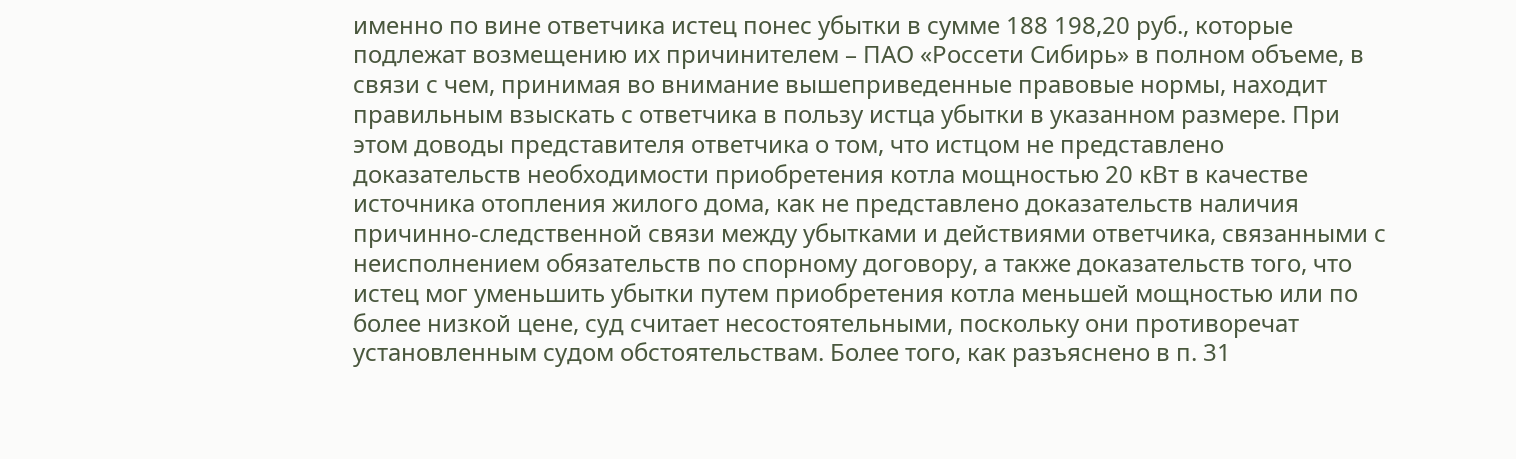именно по вине ответчика истец понес убытки в сумме 188 198,20 руб., которые подлежат возмещению их причинителем – ПАО «Россети Сибирь» в полном объеме, в связи с чем, принимая во внимание вышеприведенные правовые нормы, находит правильным взыскать с ответчика в пользу истца убытки в указанном размере. При этом доводы представителя ответчика о том, что истцом не представлено доказательств необходимости приобретения котла мощностью 20 кВт в качестве источника отопления жилого дома, как не представлено доказательств наличия причинно-следственной связи между убытками и действиями ответчика, связанными с неисполнением обязательств по спорному договору, а также доказательств того, что истец мог уменьшить убытки путем приобретения котла меньшей мощностью или по более низкой цене, суд считает несостоятельными, поскольку они противоречат установленным судом обстоятельствам. Более того, как разъяснено в п. 31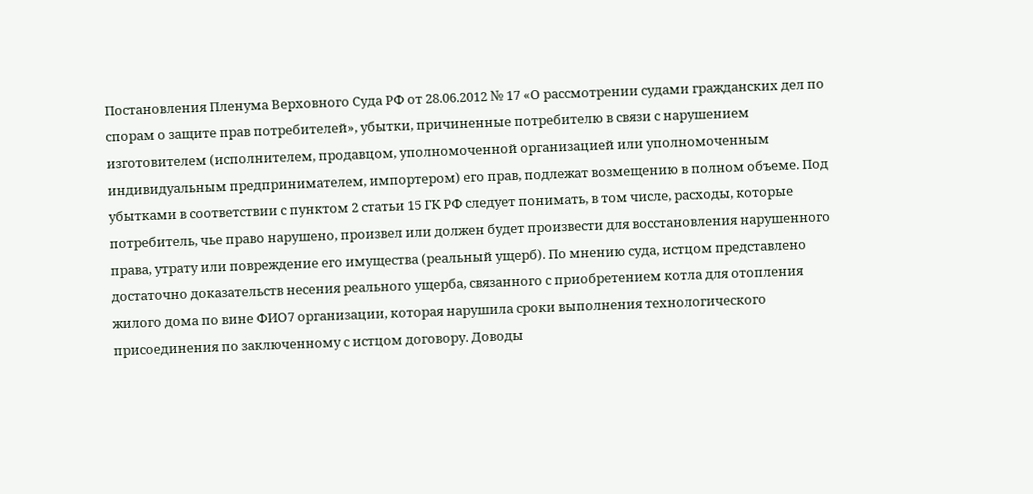Постановления Пленума Верховного Суда РФ от 28.06.2012 № 17 «О рассмотрении судами гражданских дел по спорам о защите прав потребителей», убытки, причиненные потребителю в связи с нарушением изготовителем (исполнителем, продавцом, уполномоченной организацией или уполномоченным индивидуальным предпринимателем, импортером) его прав, подлежат возмещению в полном объеме. Под убытками в соответствии с пунктом 2 статьи 15 ГК РФ следует понимать, в том числе, расходы, которые потребитель, чье право нарушено, произвел или должен будет произвести для восстановления нарушенного права, утрату или повреждение его имущества (реальный ущерб). По мнению суда, истцом представлено достаточно доказательств несения реального ущерба, связанного с приобретением котла для отопления жилого дома по вине ФИО7 организации, которая нарушила сроки выполнения технологического присоединения по заключенному с истцом договору. Доводы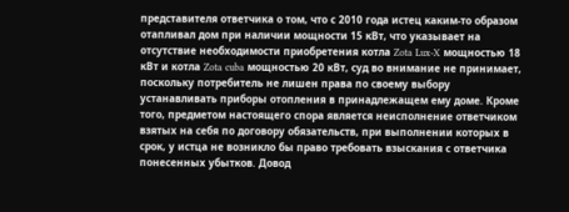представителя ответчика о том, что с 2010 года истец каким-то образом отапливал дом при наличии мощности 15 кВт, что указывает на отсутствие необходимости приобретения котла Zota Lux-X мощностью 18 кВт и котла Zota cuba мощностью 20 кВт, суд во внимание не принимает, поскольку потребитель не лишен права по своему выбору устанавливать приборы отопления в принадлежащем ему доме. Кроме того, предметом настоящего спора является неисполнение ответчиком взятых на себя по договору обязательств, при выполнении которых в срок, у истца не возникло бы право требовать взыскания с ответчика понесенных убытков. Довод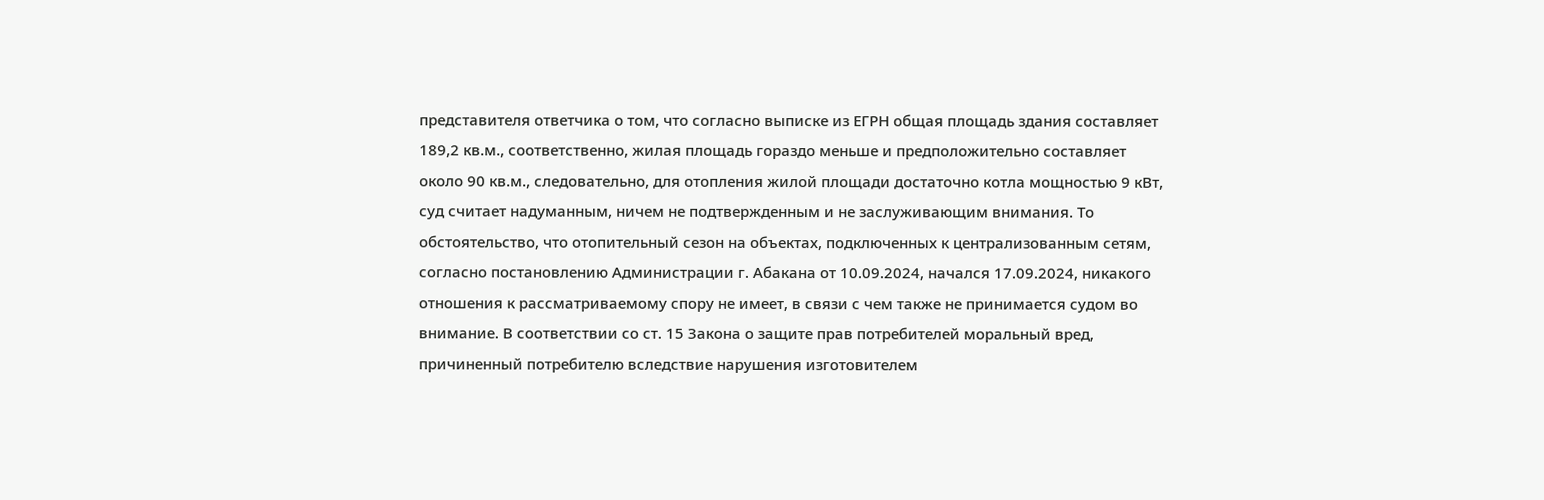представителя ответчика о том, что согласно выписке из ЕГРН общая площадь здания составляет 189,2 кв.м., соответственно, жилая площадь гораздо меньше и предположительно составляет около 90 кв.м., следовательно, для отопления жилой площади достаточно котла мощностью 9 кВт, суд считает надуманным, ничем не подтвержденным и не заслуживающим внимания. То обстоятельство, что отопительный сезон на объектах, подключенных к централизованным сетям, согласно постановлению Администрации г. Абакана от 10.09.2024, начался 17.09.2024, никакого отношения к рассматриваемому спору не имеет, в связи с чем также не принимается судом во внимание. В соответствии со ст. 15 Закона о защите прав потребителей моральный вред, причиненный потребителю вследствие нарушения изготовителем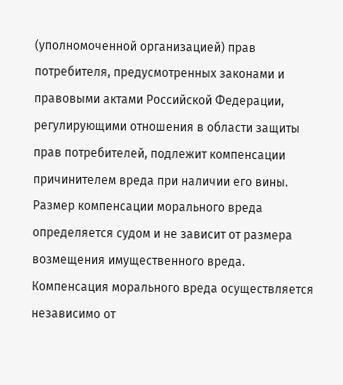(уполномоченной организацией) прав потребителя, предусмотренных законами и правовыми актами Российской Федерации, регулирующими отношения в области защиты прав потребителей, подлежит компенсации причинителем вреда при наличии его вины. Размер компенсации морального вреда определяется судом и не зависит от размера возмещения имущественного вреда. Компенсация морального вреда осуществляется независимо от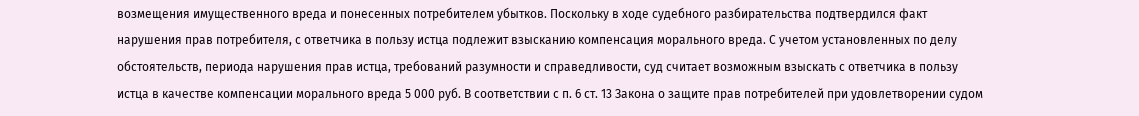возмещения имущественного вреда и понесенных потребителем убытков. Поскольку в ходе судебного разбирательства подтвердился факт нарушения прав потребителя, с ответчика в пользу истца подлежит взысканию компенсация морального вреда. С учетом установленных по делу обстоятельств, периода нарушения прав истца, требований разумности и справедливости, суд считает возможным взыскать с ответчика в пользу истца в качестве компенсации морального вреда 5 000 руб. В соответствии с п. 6 ст. 13 Закона о защите прав потребителей при удовлетворении судом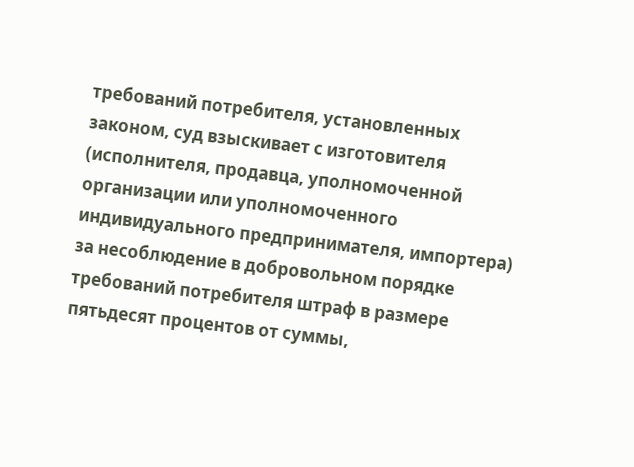требований потребителя, установленных законом, суд взыскивает с изготовителя (исполнителя, продавца, уполномоченной организации или уполномоченного индивидуального предпринимателя, импортера) за несоблюдение в добровольном порядке требований потребителя штраф в размере пятьдесят процентов от суммы,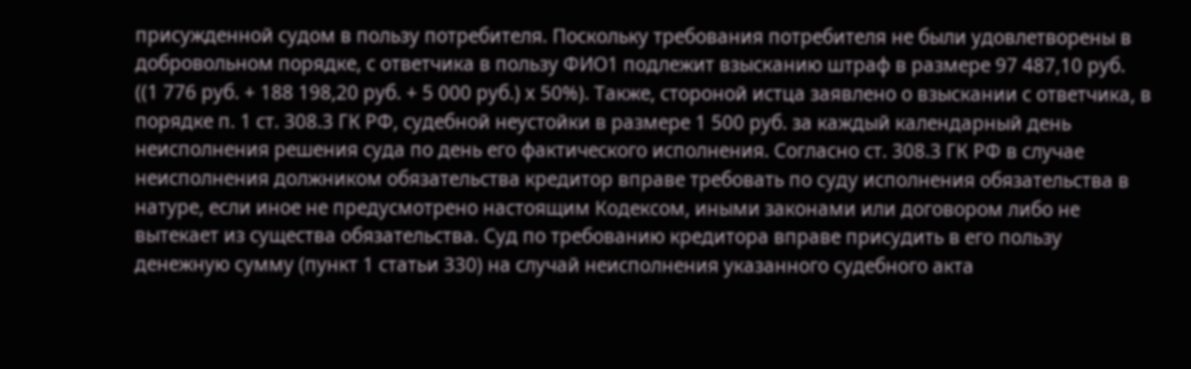присужденной судом в пользу потребителя. Поскольку требования потребителя не были удовлетворены в добровольном порядке, с ответчика в пользу ФИО1 подлежит взысканию штраф в размере 97 487,10 руб. ((1 776 руб. + 188 198,20 руб. + 5 000 руб.) х 50%). Также, стороной истца заявлено о взыскании с ответчика, в порядке п. 1 ст. 308.3 ГК РФ, судебной неустойки в размере 1 500 руб. за каждый календарный день неисполнения решения суда по день его фактического исполнения. Согласно ст. 308.3 ГК РФ в случае неисполнения должником обязательства кредитор вправе требовать по суду исполнения обязательства в натуре, если иное не предусмотрено настоящим Кодексом, иными законами или договором либо не вытекает из существа обязательства. Суд по требованию кредитора вправе присудить в его пользу денежную сумму (пункт 1 статьи 330) на случай неисполнения указанного судебного акта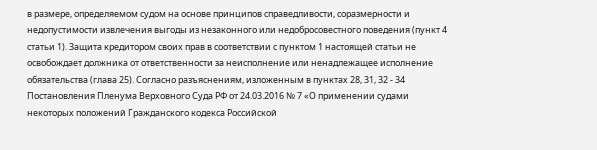в размере, определяемом судом на основе принципов справедливости, соразмерности и недопустимости извлечения выгоды из незаконного или недобросовестного поведения (пункт 4 статьи 1). Защита кредитором своих прав в соответствии с пунктом 1 настоящей статьи не освобождает должника от ответственности за неисполнение или ненадлежащее исполнение обязательства (глава 25). Согласно разъяснениям, изложенным в пунктах 28, 31, 32 - 34 Постановления Пленума Верховного Суда РФ от 24.03.2016 № 7 «О применении судами некоторых положений Гражданского кодекса Российской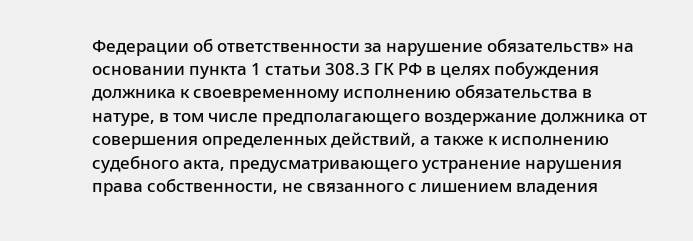Федерации об ответственности за нарушение обязательств» на основании пункта 1 статьи 308.3 ГК РФ в целях побуждения должника к своевременному исполнению обязательства в натуре, в том числе предполагающего воздержание должника от совершения определенных действий, а также к исполнению судебного акта, предусматривающего устранение нарушения права собственности, не связанного с лишением владения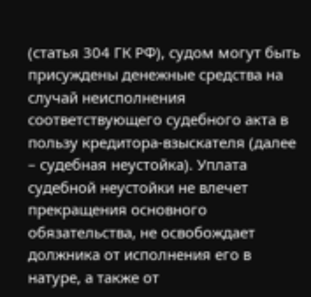(статья 304 ГК РФ), судом могут быть присуждены денежные средства на случай неисполнения соответствующего судебного акта в пользу кредитора-взыскателя (далее – судебная неустойка). Уплата судебной неустойки не влечет прекращения основного обязательства, не освобождает должника от исполнения его в натуре, а также от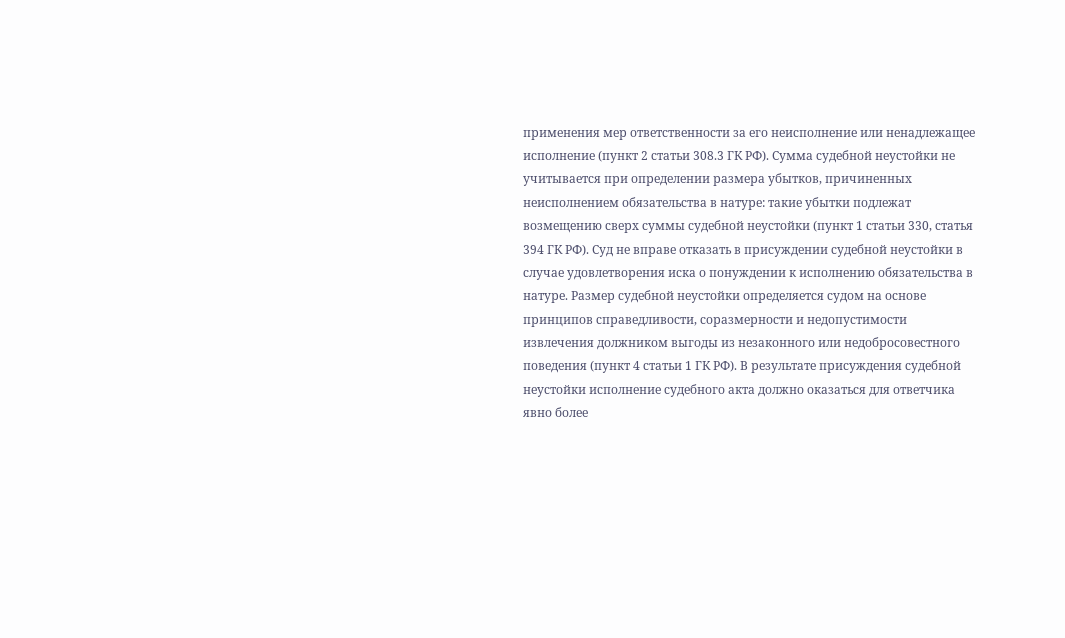применения мер ответственности за его неисполнение или ненадлежащее исполнение (пункт 2 статьи 308.3 ГК РФ). Сумма судебной неустойки не учитывается при определении размера убытков, причиненных неисполнением обязательства в натуре: такие убытки подлежат возмещению сверх суммы судебной неустойки (пункт 1 статьи 330, статья 394 ГК РФ). Суд не вправе отказать в присуждении судебной неустойки в случае удовлетворения иска о понуждении к исполнению обязательства в натуре. Размер судебной неустойки определяется судом на основе принципов справедливости, соразмерности и недопустимости извлечения должником выгоды из незаконного или недобросовестного поведения (пункт 4 статьи 1 ГК РФ). В результате присуждения судебной неустойки исполнение судебного акта должно оказаться для ответчика явно более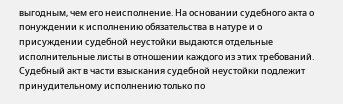выгодным, чем его неисполнение. На основании судебного акта о понуждении к исполнению обязательства в натуре и о присуждении судебной неустойки выдаются отдельные исполнительные листы в отношении каждого из этих требований. Судебный акт в части взыскания судебной неустойки подлежит принудительному исполнению только по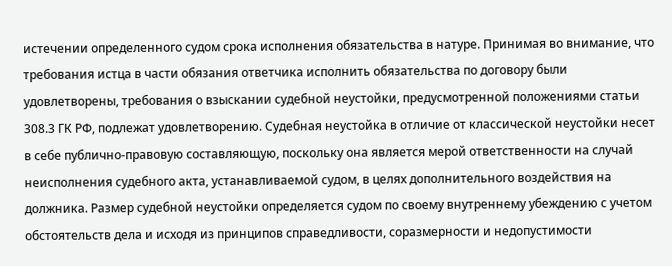истечении определенного судом срока исполнения обязательства в натуре. Принимая во внимание, что требования истца в части обязания ответчика исполнить обязательства по договору были удовлетворены, требования о взыскании судебной неустойки, предусмотренной положениями статьи 308.3 ГК РФ, подлежат удовлетворению. Судебная неустойка в отличие от классической неустойки несет в себе публично-правовую составляющую, поскольку она является мерой ответственности на случай неисполнения судебного акта, устанавливаемой судом, в целях дополнительного воздействия на должника. Размер судебной неустойки определяется судом по своему внутреннему убеждению с учетом обстоятельств дела и исходя из принципов справедливости, соразмерности и недопустимости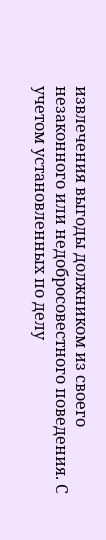извлечения выгоды должником из своего незаконного или недобросовестного поведения. С учетом установленных по делу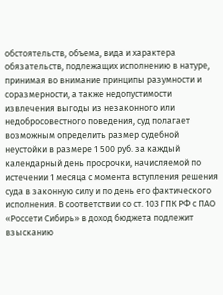обстоятельств, объема, вида и характера обязательств, подлежащих исполнению в натуре, принимая во внимание принципы разумности и соразмерности, а также недопустимости извлечения выгоды из незаконного или недобросовестного поведения, суд полагает возможным определить размер судебной неустойки в размере 1 500 руб. за каждый календарный день просрочки, начисляемой по истечении 1 месяца с момента вступления решения суда в законную силу и по день его фактического исполнения. В соответствии со ст. 103 ГПК РФ с ПАО «Россети Сибирь» в доход бюджета подлежит взысканию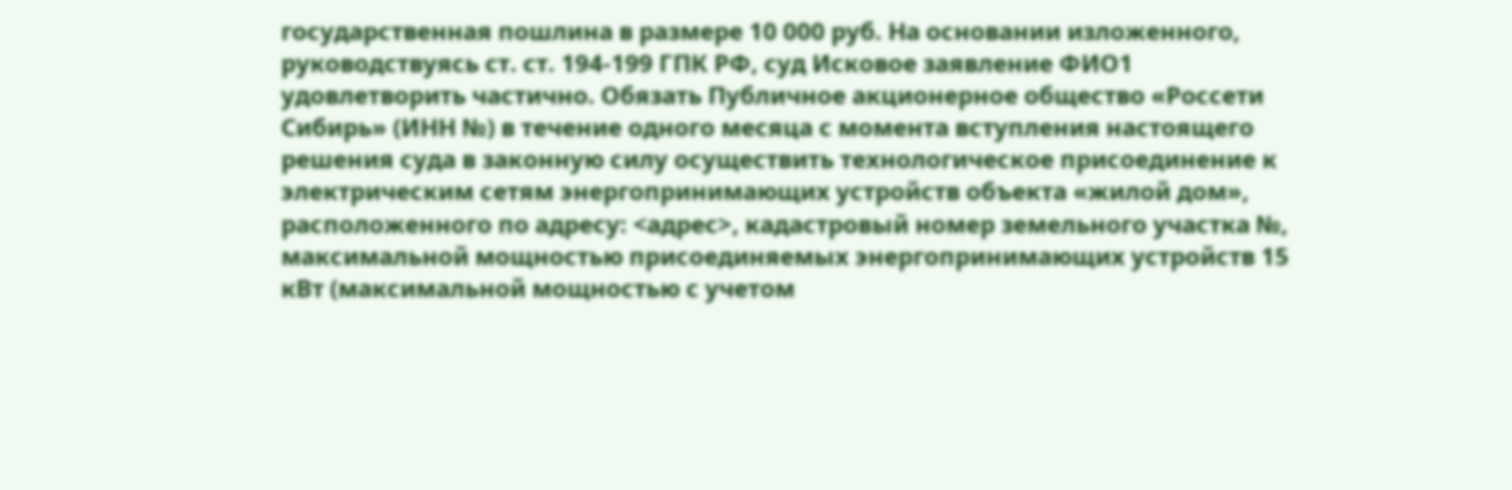государственная пошлина в размере 10 000 руб. На основании изложенного, руководствуясь ст. ст. 194-199 ГПК РФ, суд Исковое заявление ФИО1 удовлетворить частично. Обязать Публичное акционерное общество «Россети Сибирь» (ИНН №) в течение одного месяца с момента вступления настоящего решения суда в законную силу осуществить технологическое присоединение к электрическим сетям энергопринимающих устройств объекта «жилой дом», расположенного по адресу: <адрес>, кадастровый номер земельного участка №, максимальной мощностью присоединяемых энергопринимающих устройств 15 кВт (максимальной мощностью с учетом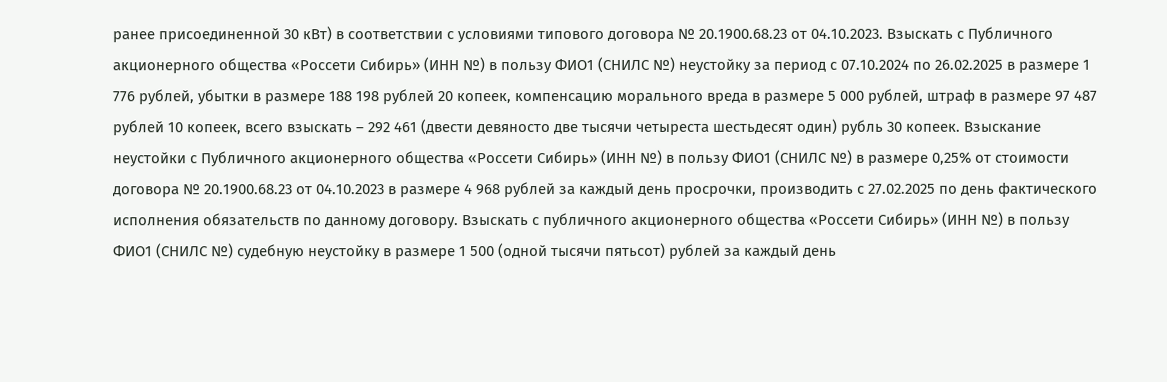ранее присоединенной 30 кВт) в соответствии с условиями типового договора № 20.1900.68.23 от 04.10.2023. Взыскать с Публичного акционерного общества «Россети Сибирь» (ИНН №) в пользу ФИО1 (СНИЛС №) неустойку за период с 07.10.2024 по 26.02.2025 в размере 1 776 рублей, убытки в размере 188 198 рублей 20 копеек, компенсацию морального вреда в размере 5 000 рублей, штраф в размере 97 487 рублей 10 копеек, всего взыскать – 292 461 (двести девяносто две тысячи четыреста шестьдесят один) рубль 30 копеек. Взыскание неустойки с Публичного акционерного общества «Россети Сибирь» (ИНН №) в пользу ФИО1 (СНИЛС №) в размере 0,25% от стоимости договора № 20.1900.68.23 от 04.10.2023 в размере 4 968 рублей за каждый день просрочки, производить с 27.02.2025 по день фактического исполнения обязательств по данному договору. Взыскать с публичного акционерного общества «Россети Сибирь» (ИНН №) в пользу ФИО1 (СНИЛС №) судебную неустойку в размере 1 500 (одной тысячи пятьсот) рублей за каждый день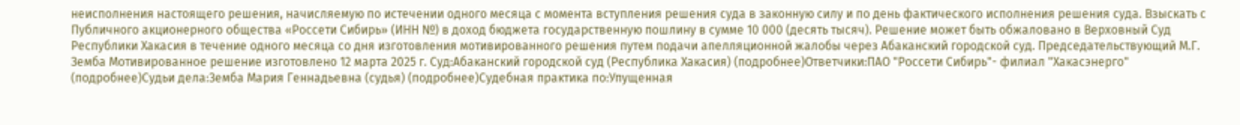неисполнения настоящего решения, начисляемую по истечении одного месяца с момента вступления решения суда в законную силу и по день фактического исполнения решения суда. Взыскать с Публичного акционерного общества «Россети Сибирь» (ИНН №) в доход бюджета государственную пошлину в сумме 10 000 (десять тысяч). Решение может быть обжаловано в Верховный Суд Республики Хакасия в течение одного месяца со дня изготовления мотивированного решения путем подачи апелляционной жалобы через Абаканский городской суд. Председательствующий М.Г. Земба Мотивированное решение изготовлено 12 марта 2025 г. Суд:Абаканский городской суд (Республика Хакасия) (подробнее)Ответчики:ПАО "Россети Сибирь"- филиал "Хакасэнерго" (подробнее)Судьи дела:Земба Мария Геннадьевна (судья) (подробнее)Судебная практика по:Упущенная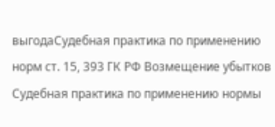выгодаСудебная практика по применению норм ст. 15, 393 ГК РФ Возмещение убытков Судебная практика по применению нормы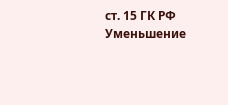ст. 15 ГК РФ Уменьшение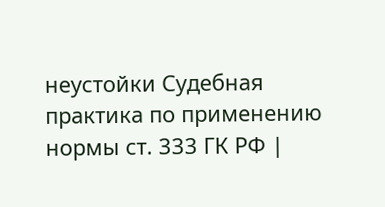неустойки Судебная практика по применению нормы ст. 333 ГК РФ |